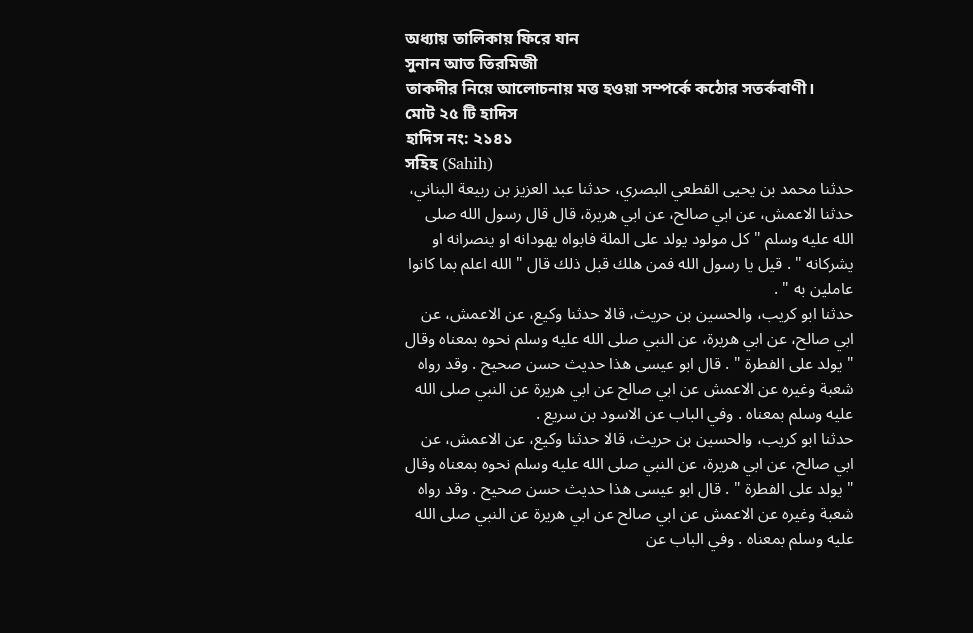অধ্যায় তালিকায় ফিরে যান
সুনান আত তিরমিজী
তাকদীর নিয়ে আলোচনায় মত্ত হওয়া সম্পর্কে কঠোর সতর্কবাণী।
মোট ২৫ টি হাদিস
হাদিস নং: ২১৪১
সহিহ (Sahih)
حدثنا محمد بن يحيى القطعي البصري، حدثنا عبد العزيز بن ربيعة البناني، حدثنا الاعمش، عن ابي صالح، عن ابي هريرة، قال قال رسول الله صلى الله عليه وسلم " كل مولود يولد على الملة فابواه يهودانه او ينصرانه او يشركانه " . قيل يا رسول الله فمن هلك قبل ذلك قال " الله اعلم بما كانوا عاملين به " .
حدثنا ابو كريب، والحسين بن حريث، قالا حدثنا وكيع، عن الاعمش، عن ابي صالح، عن ابي هريرة، عن النبي صلى الله عليه وسلم نحوه بمعناه وقال " يولد على الفطرة " . قال ابو عيسى هذا حديث حسن صحيح . وقد رواه شعبة وغيره عن الاعمش عن ابي صالح عن ابي هريرة عن النبي صلى الله عليه وسلم بمعناه . وفي الباب عن الاسود بن سريع .
حدثنا ابو كريب، والحسين بن حريث، قالا حدثنا وكيع، عن الاعمش، عن ابي صالح، عن ابي هريرة، عن النبي صلى الله عليه وسلم نحوه بمعناه وقال " يولد على الفطرة " . قال ابو عيسى هذا حديث حسن صحيح . وقد رواه شعبة وغيره عن الاعمش عن ابي صالح عن ابي هريرة عن النبي صلى الله عليه وسلم بمعناه . وفي الباب عن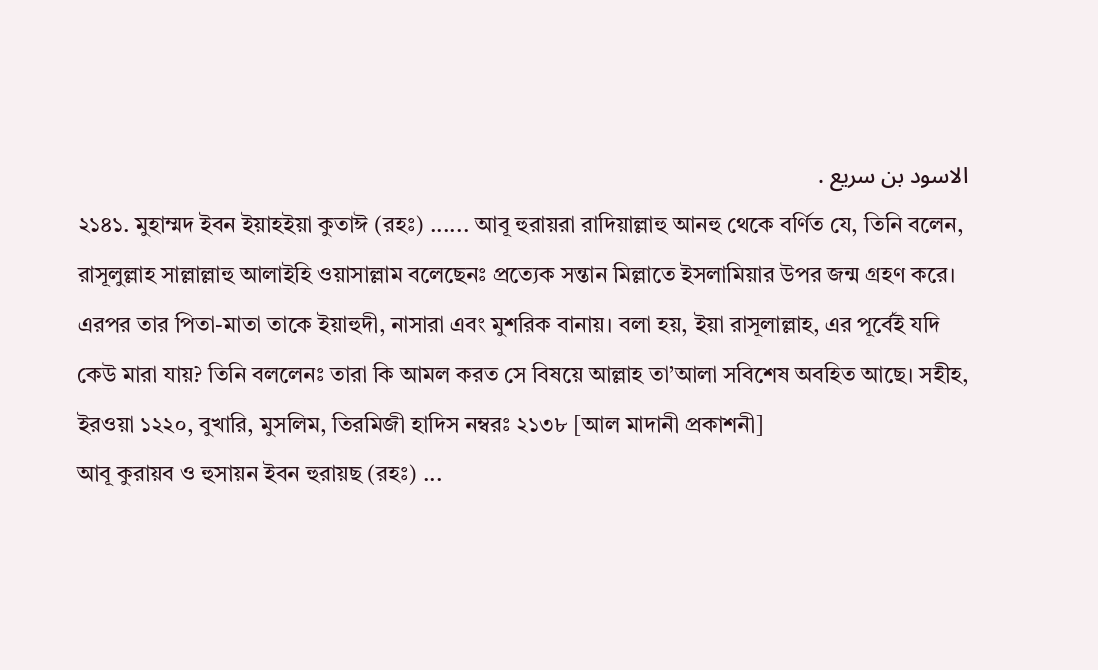الاسود بن سريع .
২১৪১. মুহাম্মদ ইবন ইয়াহইয়া কুতাঈ (রহঃ) ...... আবূ হুরায়রা রাদিয়াল্লাহু আনহু থেকে বর্ণিত যে, তিনি বলেন, রাসূলুল্লাহ সাল্লাল্লাহু আলাইহি ওয়াসাল্লাম বলেছেনঃ প্রত্যেক সন্তান মিল্লাতে ইসলামিয়ার উপর জন্ম গ্রহণ করে। এরপর তার পিতা-মাতা তাকে ইয়াহুদী, নাসারা এবং মুশরিক বানায়। বলা হয়, ইয়া রাসূলাল্লাহ, এর পূর্বেই যদি কেউ মারা যায়? তিনি বললেনঃ তারা কি আমল করত সে বিষয়ে আল্লাহ তা’আলা সবিশেষ অবহিত আছে। সহীহ, ইরওয়া ১২২০, বুখারি, মুসলিম, তিরমিজী হাদিস নম্বরঃ ২১৩৮ [আল মাদানী প্রকাশনী]
আবূ কুরায়ব ও হুসায়ন ইবন হুরায়ছ (রহঃ) ...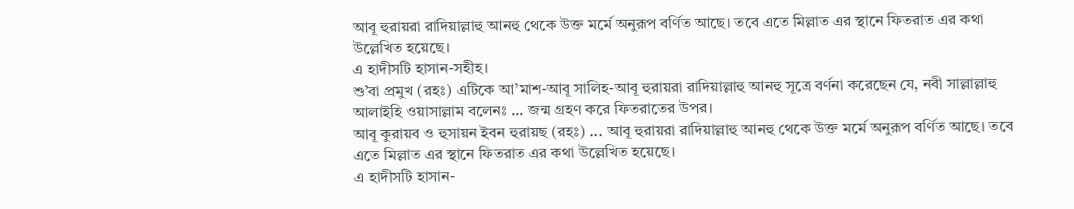আবূ হুরায়রা রাদিয়াল্লাহু আনহু থেকে উক্ত মর্মে অনুরূপ বর্ণিত আছে। তবে এতে মিল্লাত এর স্থানে ফিতরাত এর কথা উল্লেখিত হয়েছে।
এ হাদীসটি হাসান-সহীহ।
শু’বা প্রমুখ (রহঃ) এটিকে আ’মাশ-আবূ সালিহ-আবূ হুরায়রা রাদিয়াল্লাহু আনহু সূত্রে বর্ণনা করেছেন যে, নবী সাল্লাল্লাহু আলাইহি ওয়াসাল্লাম বলেনঃ ... জন্ম গ্রহণ করে ফিতরাতের উপর।
আবূ কুরায়ব ও হুসায়ন ইবন হুরায়ছ (রহঃ) ... আবূ হুরায়রা রাদিয়াল্লাহু আনহু থেকে উক্ত মর্মে অনুরূপ বর্ণিত আছে। তবে এতে মিল্লাত এর স্থানে ফিতরাত এর কথা উল্লেখিত হয়েছে।
এ হাদীসটি হাসান-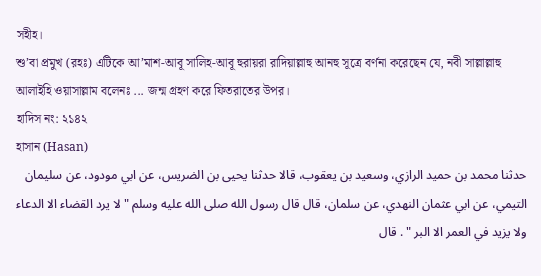সহীহ।
শু’বা প্রমুখ (রহঃ) এটিকে আ’মাশ-আবূ সালিহ-আবূ হুরায়রা রাদিয়াল্লাহু আনহু সূত্রে বর্ণনা করেছেন যে, নবী সাল্লাল্লাহু আলাইহি ওয়াসাল্লাম বলেনঃ ... জন্ম গ্রহণ করে ফিতরাতের উপর।
হাদিস নং: ২১৪২
হাসান (Hasan)
حدثنا محمد بن حميد الرازي، وسعيد بن يعقوب، قالا حدثنا يحيى بن الضريس، عن ابي مودود، عن سليمان التيمي، عن ابي عثمان النهدي، عن سلمان، قال قال رسول الله صلى الله عليه وسلم " لا يرد القضاء الا الدعاء ولا يزيد في العمر الا البر " . قال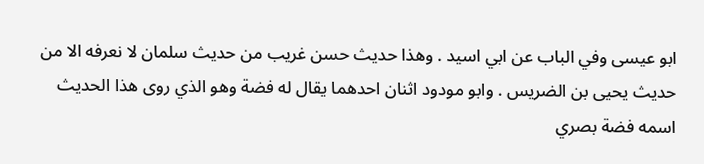ابو عيسى وفي الباب عن ابي اسيد . وهذا حديث حسن غريب من حديث سلمان لا نعرفه الا من حديث يحيى بن الضريس . وابو مودود اثنان احدهما يقال له فضة وهو الذي روى هذا الحديث اسمه فضة بصري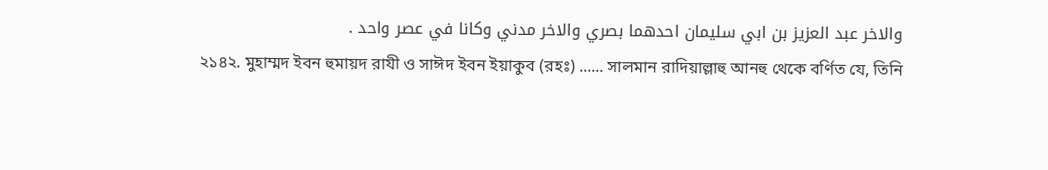والاخر عبد العزيز بن ابي سليمان احدهما بصري والاخر مدني وكانا في عصر واحد .
২১৪২. মুহাম্মদ ইবন হুমায়দ রাযী ও সাঈদ ইবন ইয়াকুব (রহঃ) ...... সালমান রাদিয়াল্লাহু আনহু থেকে বর্ণিত যে, তিনি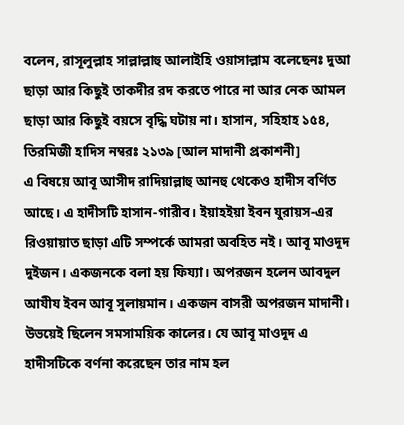বলেন, রাসূলুল্লাহ সাল্লাল্লাহু আলাইহি ওয়াসাল্লাম বলেছেনঃ দুআ ছাড়া আর কিছুই তাকদীর রদ করতে পারে না আর নেক আমল ছাড়া আর কিছুই বয়সে বৃদ্ধি ঘটায় না। হাসান, সহিহাহ ১৫৪, তিরমিজী হাদিস নম্বরঃ ২১৩৯ [আল মাদানী প্রকাশনী]
এ বিষয়ে আবূ আসীদ রাদিয়াল্লাহু আনহু থেকেও হাদীস বর্ণিত আছে। এ হাদীসটি হাসান-গারীব। ইয়াহইয়া ইবন যুরায়স-এর রিওয়ায়াত ছাড়া এটি সম্পর্কে আমরা অবহিত নই। আবূ মাওদূদ দুইজন। একজনকে বলা হয় ফিয্যা। অপরজন হলেন আবদুল আযীয ইবন আবূ সুলায়মান। একজন বাসরী অপরজন মাদানী। উভয়েই ছিলেন সমসাময়িক কালের। যে আবূ মাওদূদ এ হাদীসটিকে বর্ণনা করেছেন তার নাম হল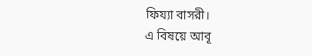ফিয্যা বাসরী।
এ বিষয়ে আবূ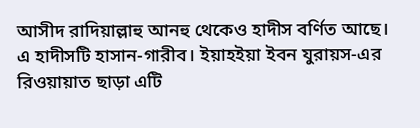আসীদ রাদিয়াল্লাহু আনহু থেকেও হাদীস বর্ণিত আছে। এ হাদীসটি হাসান-গারীব। ইয়াহইয়া ইবন যুরায়স-এর রিওয়ায়াত ছাড়া এটি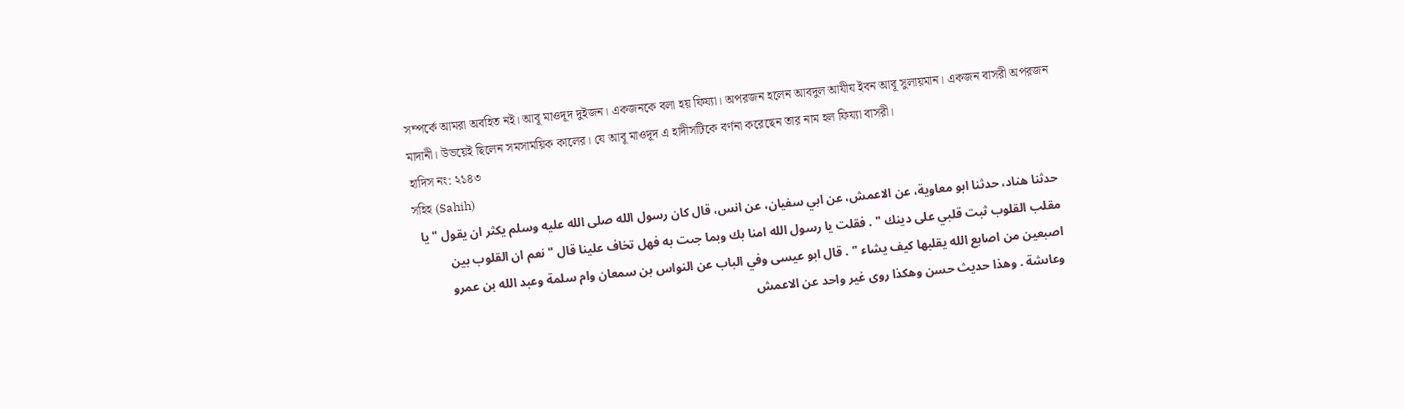সম্পর্কে আমরা অবহিত নই। আবূ মাওদূদ দুইজন। একজনকে বলা হয় ফিয্যা। অপরজন হলেন আবদুল আযীয ইবন আবূ সুলায়মান। একজন বাসরী অপরজন মাদানী। উভয়েই ছিলেন সমসাময়িক কালের। যে আবূ মাওদূদ এ হাদীসটিকে বর্ণনা করেছেন তার নাম হল ফিয্যা বাসরী।
হাদিস নং: ২১৪৩
সহিহ (Sahih)
حدثنا هناد، حدثنا ابو معاوية، عن الاعمش، عن ابي سفيان، عن انس، قال كان رسول الله صلى الله عليه وسلم يكثر ان يقول " يا مقلب القلوب ثبت قلبي على دينك " . فقلت يا رسول الله امنا بك وبما جىت به فهل تخاف علينا قال " نعم ان القلوب بين اصبعين من اصابع الله يقلبها كيف يشاء " . قال ابو عيسى وفي الباب عن النواس بن سمعان وام سلمة وعبد الله بن عمرو وعاىشة . وهذا حديث حسن وهكذا روى غير واحد عن الاعمش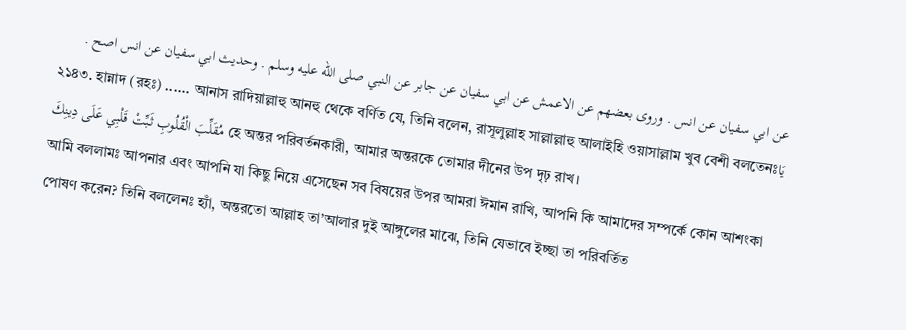عن ابي سفيان عن انس . وروى بعضهم عن الاعمش عن ابي سفيان عن جابر عن النبي صلى الله عليه وسلم . وحديث ابي سفيان عن انس اصح .
২১৪৩. হান্নাদ (রহঃ) ...... আনাস রাদিয়াল্লাহু আনহু থেকে বর্ণিত যে, তিনি বলেন, রাসূলুল্লাহ সাল্লাল্লাহু আলাইহি ওয়াসাল্লাম খুব বেশী বলতেনঃيَا مُقَلِّبَ الْقُلُوبِ ثَبِّتْ قَلْبِي عَلَى دِينِكَ হে অন্তর পরিবর্তনকারী, আমার অন্তরকে তোমার দীনের উপ দৃঢ় রাখ।
আমি বললামঃ আপনার এবং আপনি যা কিছু নিয়ে এসেছেন সব বিষয়ের উপর আমরা ঈমান রাখি, আপনি কি আমাদের সম্পর্কে কোন আশংকা পোষণ করেন? তিনি বললেনঃ হ্যাঁ, অন্তরতো আল্লাহ তা’আলার দুই আঙ্গুলের মাঝে, তিনি যেভাবে ইচ্ছা তা পরিবর্তিত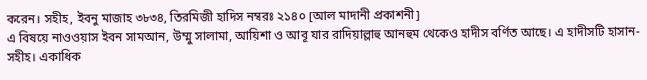করেন। সহীহ, ইবনু মাজাহ ৩৮৩৪, তিরমিজী হাদিস নম্বরঃ ২১৪০ [আল মাদানী প্রকাশনী]
এ বিষয়ে নাওওয়াস ইবন সামআন, উম্মু সালামা, আয়িশা ও আবূ যার রাদিয়াল্লাহু আনহুম থেকেও হাদীস বর্ণিত আছে। এ হাদীসটি হাসান-সহীহ। একাধিক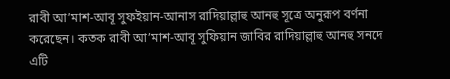রাবী আ’মাশ-আবূ সুফইয়ান-আনাস রাদিয়াল্লাহু আনহু সূত্রে অনুরূপ বর্ণনা করেছেন। কতক রাবী আ’মাশ-আবূ সুফিয়ান জাবির রাদিয়াল্লাহু আনহু সনদে এটি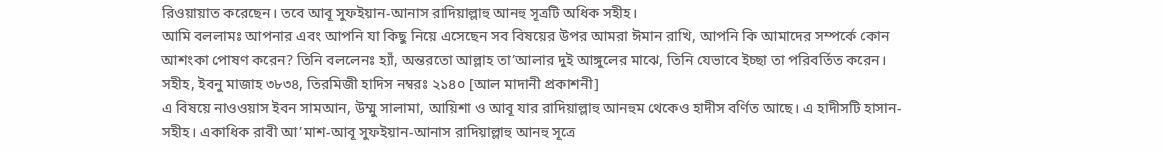রিওয়ায়াত করেছেন। তবে আবূ সুফইয়ান-আনাস রাদিয়াল্লাহু আনহু সূত্রটি অধিক সহীহ।
আমি বললামঃ আপনার এবং আপনি যা কিছু নিয়ে এসেছেন সব বিষয়ের উপর আমরা ঈমান রাখি, আপনি কি আমাদের সম্পর্কে কোন আশংকা পোষণ করেন? তিনি বললেনঃ হ্যাঁ, অন্তরতো আল্লাহ তা’আলার দুই আঙ্গুলের মাঝে, তিনি যেভাবে ইচ্ছা তা পরিবর্তিত করেন। সহীহ, ইবনু মাজাহ ৩৮৩৪, তিরমিজী হাদিস নম্বরঃ ২১৪০ [আল মাদানী প্রকাশনী]
এ বিষয়ে নাওওয়াস ইবন সামআন, উম্মু সালামা, আয়িশা ও আবূ যার রাদিয়াল্লাহু আনহুম থেকেও হাদীস বর্ণিত আছে। এ হাদীসটি হাসান-সহীহ। একাধিক রাবী আ’মাশ-আবূ সুফইয়ান-আনাস রাদিয়াল্লাহু আনহু সূত্রে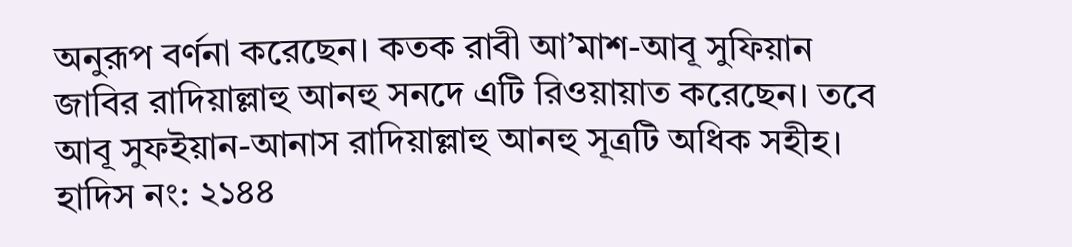অনুরূপ বর্ণনা করেছেন। কতক রাবী আ’মাশ-আবূ সুফিয়ান জাবির রাদিয়াল্লাহু আনহু সনদে এটি রিওয়ায়াত করেছেন। তবে আবূ সুফইয়ান-আনাস রাদিয়াল্লাহু আনহু সূত্রটি অধিক সহীহ।
হাদিস নং: ২১৪৪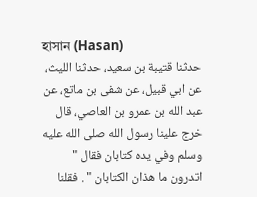হাসান (Hasan)
حدثنا قتيبة بن سعيد، حدثنا الليث، عن ابي قبيل، عن شفى بن ماتع، عن عبد الله بن عمرو بن العاصي، قال خرج علينا رسول الله صلى الله عليه وسلم وفي يده كتابان فقال " اتدرون ما هذان الكتابان " . فقلنا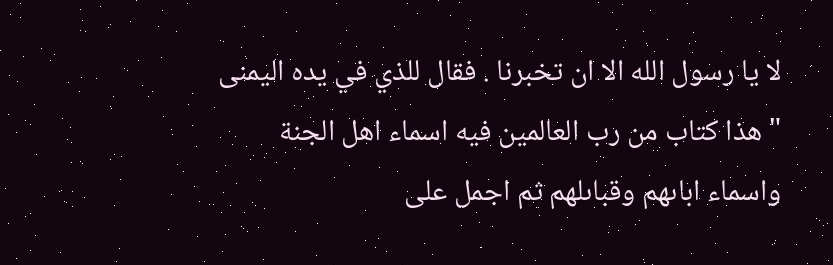لا يا رسول الله الا ان تخبرنا . فقال للذي في يده اليمنى " هذا كتاب من رب العالمين فيه اسماء اهل الجنة واسماء اباىهم وقباىلهم ثم اجمل على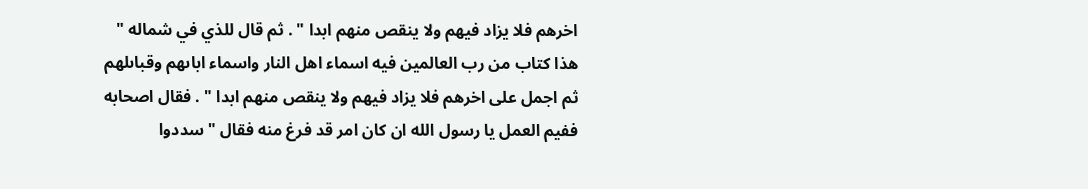اخرهم فلا يزاد فيهم ولا ينقص منهم ابدا " . ثم قال للذي في شماله " هذا كتاب من رب العالمين فيه اسماء اهل النار واسماء اباىهم وقباىلهم ثم اجمل على اخرهم فلا يزاد فيهم ولا ينقص منهم ابدا " . فقال اصحابه ففيم العمل يا رسول الله ان كان امر قد فرغ منه فقال " سددوا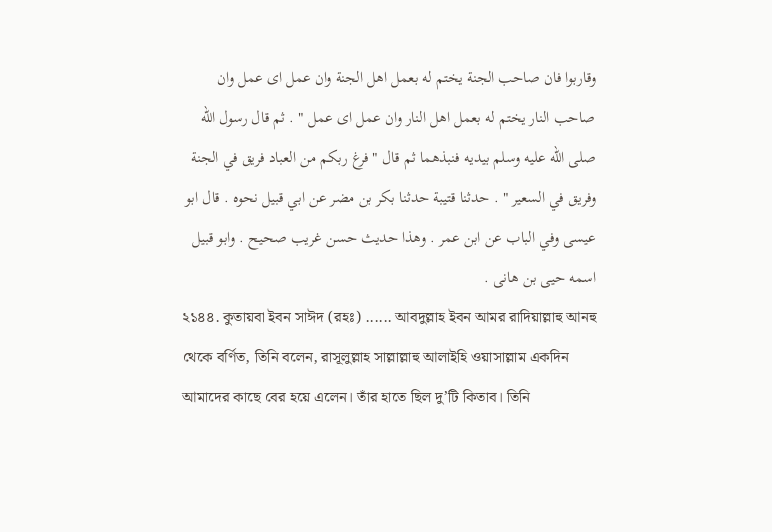وقاربوا فان صاحب الجنة يختم له بعمل اهل الجنة وان عمل اى عمل وان صاحب النار يختم له بعمل اهل النار وان عمل اى عمل " . ثم قال رسول الله صلى الله عليه وسلم بيديه فنبذهما ثم قال " فرغ ربكم من العباد فريق في الجنة وفريق في السعير " . حدثنا قتيبة حدثنا بكر بن مضر عن ابي قبيل نحوه . قال ابو عيسى وفي الباب عن ابن عمر . وهذا حديث حسن غريب صحيح . وابو قبيل اسمه حيى بن هانى .
২১৪৪. কুতায়বা ইবন সাঈদ (রহঃ) ...... আবদুল্লাহ ইবন আমর রাদিয়াল্লাহু আনহু থেকে বর্ণিত, তিনি বলেন, রাসূলুল্লাহ সাল্লাল্লাহু আলাইহি ওয়াসাল্লাম একদিন আমাদের কাছে বের হয়ে এলেন। তাঁর হাতে ছিল দু’টি কিতাব। তিনি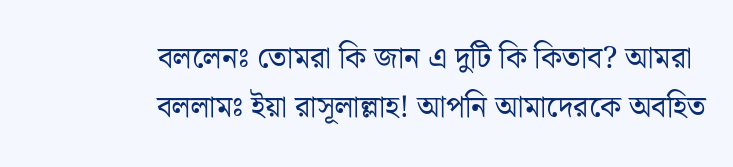বললেনঃ তোমরা কি জান এ দুটি কি কিতাব? আমরা বললামঃ ইয়া রাসূলাল্লাহ! আপনি আমাদেরকে অবহিত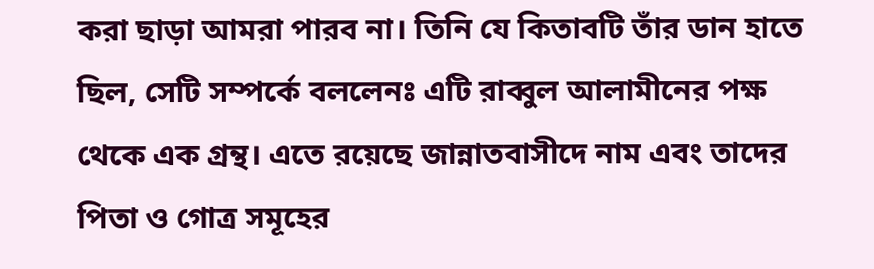করা ছাড়া আমরা পারব না। তিনি যে কিতাবটি তাঁর ডান হাতে ছিল, সেটি সম্পর্কে বললেনঃ এটি রাব্বুল আলামীনের পক্ষ থেকে এক গ্রন্থ। এতে রয়েছে জান্নাতবাসীদে নাম এবং তাদের পিতা ও গোত্র সমূহের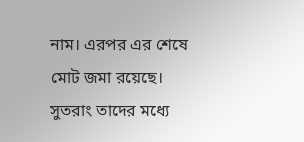নাম। এরপর এর শেষে মোট জমা রয়েছে। সুতরাং তাদের মধ্যে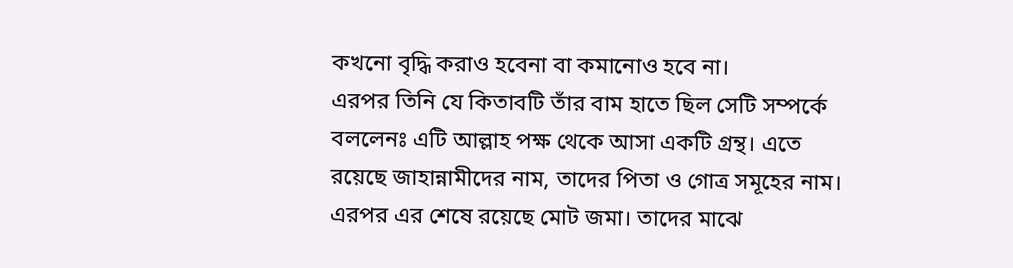কখনো বৃদ্ধি করাও হবেনা বা কমানোও হবে না।
এরপর তিনি যে কিতাবটি তাঁর বাম হাতে ছিল সেটি সম্পর্কে বললেনঃ এটি আল্লাহ পক্ষ থেকে আসা একটি গ্রন্থ। এতে রয়েছে জাহান্নামীদের নাম, তাদের পিতা ও গোত্র সমূহের নাম। এরপর এর শেষে রয়েছে মোট জমা। তাদের মাঝে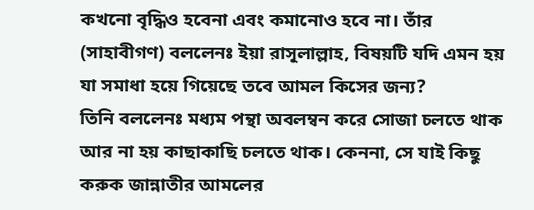কখনো বৃদ্ধিও হবেনা এবং কমানোও হবে না। তাঁর (সাহাবীগণ) বললেনঃ ইয়া রাসূলাল্লাহ, বিষয়টি যদি এমন হয় যা সমাধা হয়ে গিয়েছে তবে আমল কিসের জন্য?
তিনি বললেনঃ মধ্যম পন্থা অবলম্বন করে সোজা চলতে থাক আর না হয় কাছাকাছি চলতে থাক। কেননা, সে যাই কিছু করুক জান্নাতীর আমলের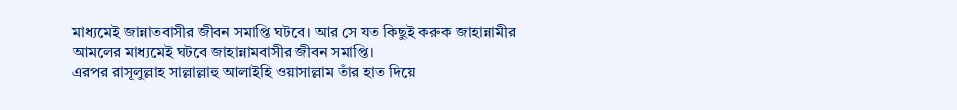মাধ্যমেই জান্নাতবাসীর জীবন সমাপ্তি ঘটবে। আর সে যত কিছুই করুক জাহান্নামীর আমলের মাধ্যমেই ঘটবে জাহান্নামবাসীর জীবন সমাপ্তি।
এরপর রাসূলুল্লাহ সাল্লাল্লাহু আলাইহি ওয়াসাল্লাম তাঁর হাত দিয়ে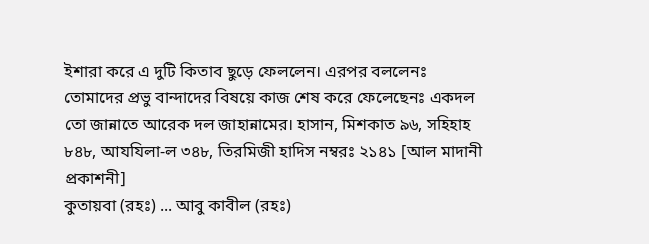ইশারা করে এ দুটি কিতাব ছুড়ে ফেললেন। এরপর বললেনঃ তোমাদের প্রভু বান্দাদের বিষয়ে কাজ শেষ করে ফেলেছেনঃ একদল তো জান্নাতে আরেক দল জাহান্নামের। হাসান, মিশকাত ৯৬, সহিহাহ ৮৪৮, আযযিলা-ল ৩৪৮, তিরমিজী হাদিস নম্বরঃ ২১৪১ [আল মাদানী প্রকাশনী]
কুতায়বা (রহঃ) ... আবু কাবীল (রহঃ)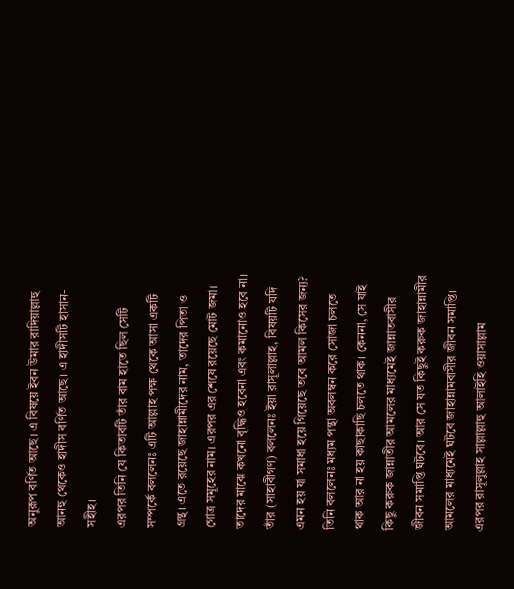অনুরূপ বর্ণিত আছে। এ বিষয়ে ইবন উমার রাদিয়াল্লাহু আনহু থেকেও হাদীস বর্ণিত আছে। এ হাদীসটি হাসান-সহীহ।
এরপর তিনি যে কিতাবটি তাঁর বাম হাতে ছিল সেটি সম্পর্কে বললেনঃ এটি আল্লাহ পক্ষ থেকে আসা একটি গ্রন্থ। এতে রয়েছে জাহান্নামীদের নাম, তাদের পিতা ও গোত্র সমূহের নাম। এরপর এর শেষে রয়েছে মোট জমা। তাদের মাঝে কখনো বৃদ্ধিও হবেনা এবং কমানোও হবে না। তাঁর (সাহাবীগণ) বললেনঃ ইয়া রাসূলাল্লাহ, বিষয়টি যদি এমন হয় যা সমাধা হয়ে গিয়েছে তবে আমল কিসের জন্য?
তিনি বললেনঃ মধ্যম পন্থা অবলম্বন করে সোজা চলতে থাক আর না হয় কাছাকাছি চলতে থাক। কেননা, সে যাই কিছু করুক জান্নাতীর আমলের মাধ্যমেই জান্নাতবাসীর জীবন সমাপ্তি ঘটবে। আর সে যত কিছুই করুক জাহান্নামীর আমলের মাধ্যমেই ঘটবে জাহান্নামবাসীর জীবন সমাপ্তি।
এরপর রাসূলুল্লাহ সাল্লাল্লাহু আলাইহি ওয়াসাল্লাম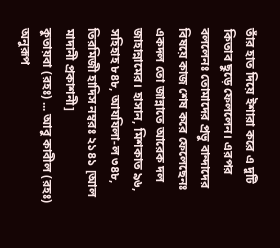তাঁর হাত দিয়ে ইশারা করে এ দুটি কিতাব ছুড়ে ফেললেন। এরপর বললেনঃ তোমাদের প্রভু বান্দাদের বিষয়ে কাজ শেষ করে ফেলেছেনঃ একদল তো জান্নাতে আরেক দল জাহান্নামের। হাসান, মিশকাত ৯৬, সহিহাহ ৮৪৮, আযযিলা-ল ৩৪৮, তিরমিজী হাদিস নম্বরঃ ২১৪১ [আল মাদানী প্রকাশনী]
কুতায়বা (রহঃ) ... আবু কাবীল (রহঃ) অনুরূপ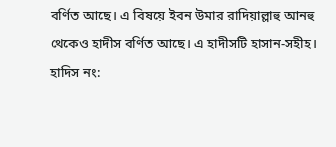বর্ণিত আছে। এ বিষয়ে ইবন উমার রাদিয়াল্লাহু আনহু থেকেও হাদীস বর্ণিত আছে। এ হাদীসটি হাসান-সহীহ।
হাদিস নং: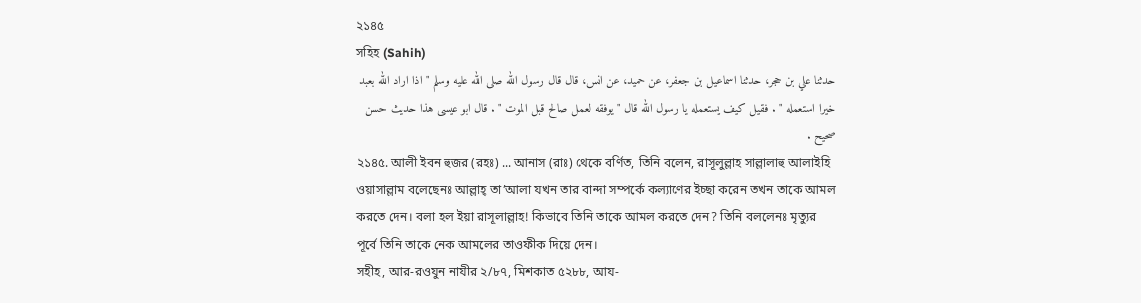২১৪৫
সহিহ (Sahih)
حدثنا علي بن حجر، حدثنا اسماعيل بن جعفر، عن حميد، عن انس، قال قال رسول الله صلى الله عليه وسلم " اذا اراد الله بعبد خيرا استعمله " . فقيل كيف يستعمله يا رسول الله قال " يوفقه لعمل صالح قبل الموت " . قال ابو عيسى هذا حديث حسن صحيح .
২১৪৫. আলী ইবন হুজর (রহঃ) ... আনাস (রাঃ) থেকে বর্ণিত, তিনি বলেন, রাসূলুল্লাহ সাল্লালাহু আলাইহি ওয়াসাল্লাম বলেছেনঃ আল্লাহ্ তা’আলা যখন তার বান্দা সম্পর্কে কল্যাণের ইচ্ছা করেন তখন তাকে আমল করতে দেন। বলা হল ইয়া রাসূলাল্লাহ! কিভাবে তিনি তাকে আমল করতে দেন? তিনি বললেনঃ মৃত্যুর পূর্বে তিনি তাকে নেক আমলের তাওফীক দিয়ে দেন।
সহীহ, আর-রওযুন নাযীর ২/৮৭, মিশকাত ৫২৮৮, আয-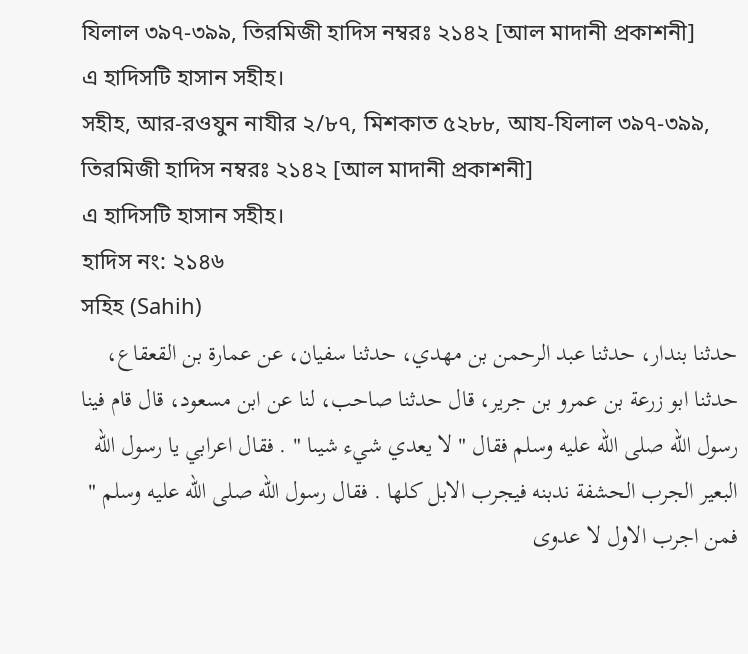যিলাল ৩৯৭-৩৯৯, তিরমিজী হাদিস নম্বরঃ ২১৪২ [আল মাদানী প্রকাশনী]
এ হাদিসটি হাসান সহীহ।
সহীহ, আর-রওযুন নাযীর ২/৮৭, মিশকাত ৫২৮৮, আয-যিলাল ৩৯৭-৩৯৯, তিরমিজী হাদিস নম্বরঃ ২১৪২ [আল মাদানী প্রকাশনী]
এ হাদিসটি হাসান সহীহ।
হাদিস নং: ২১৪৬
সহিহ (Sahih)
حدثنا بندار، حدثنا عبد الرحمن بن مهدي، حدثنا سفيان، عن عمارة بن القعقاع، حدثنا ابو زرعة بن عمرو بن جرير، قال حدثنا صاحب، لنا عن ابن مسعود، قال قام فينا رسول الله صلى الله عليه وسلم فقال " لا يعدي شيء شيىا " . فقال اعرابي يا رسول الله البعير الجرب الحشفة ندبنه فيجرب الابل كلها . فقال رسول الله صلى الله عليه وسلم " فمن اجرب الاول لا عدوى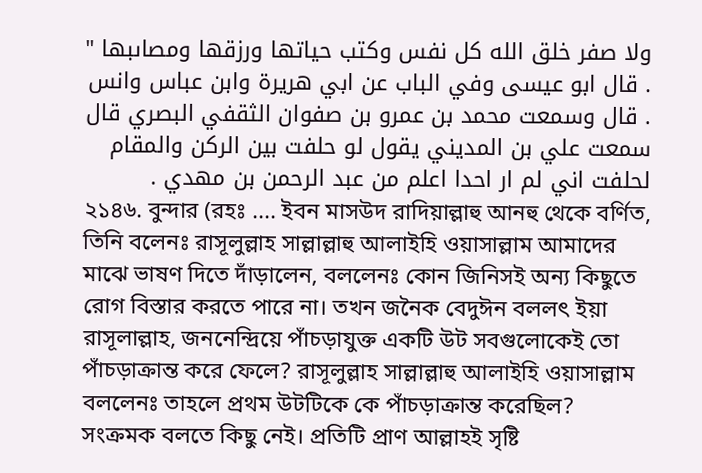ولا صفر خلق الله كل نفس وكتب حياتها ورزقها ومصاىبها " . قال ابو عيسى وفي الباب عن ابي هريرة وابن عباس وانس . قال وسمعت محمد بن عمرو بن صفوان الثقفي البصري قال سمعت علي بن المديني يقول لو حلفت بين الركن والمقام لحلفت اني لم ار احدا اعلم من عبد الرحمن بن مهدي .
২১৪৬. বুন্দার (রহঃ .... ইবন মাসউদ রাদিয়াল্লাহু আনহু থেকে বর্ণিত, তিনি বলেনঃ রাসূলুল্লাহ সাল্লাল্লাহু আলাইহি ওয়াসাল্লাম আমাদের মাঝে ভাষণ দিতে দাঁড়ালেন, বললেনঃ কোন জিনিসই অন্য কিছুতে রোগ বিস্তার করতে পারে না। তখন জনৈক বেদুঈন বললৎ ইয়া রাসূলাল্লাহ, জননেন্দ্রিয়ে পাঁচড়াযুক্ত একটি উট সবগুলোকেই তো পাঁচড়াক্রান্ত করে ফেলে? রাসূলুল্লাহ সাল্লাল্লাহু আলাইহি ওয়াসাল্লাম বললেনঃ তাহলে প্রথম উটটিকে কে পাঁচড়াক্রান্ত করেছিল? সংক্রমক বলতে কিছু নেই। প্রতিটি প্রাণ আল্লাহই সৃষ্টি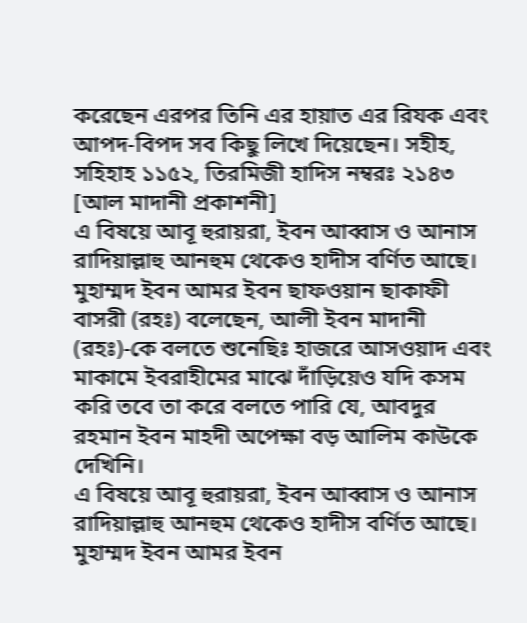করেছেন এরপর তিনি এর হায়াত এর রিযক এবং আপদ-বিপদ সব কিছু লিখে দিয়েছেন। সহীহ, সহিহাহ ১১৫২, তিরমিজী হাদিস নম্বরঃ ২১৪৩ [আল মাদানী প্রকাশনী]
এ বিষয়ে আবূ হুরায়রা, ইবন আব্বাস ও আনাস রাদিয়াল্লাহু আনহুম থেকেও হাদীস বর্ণিত আছে। মুহাম্মদ ইবন আমর ইবন ছাফওয়ান ছাকাফী বাসরী (রহঃ) বলেছেন, আলী ইবন মাদানী (রহঃ)-কে বলতে শুনেছিঃ হাজরে আসওয়াদ এবং মাকামে ইবরাহীমের মাঝে দাঁড়িয়েও যদি কসম করি তবে তা করে বলতে পারি যে, আবদুর রহমান ইবন মাহদী অপেক্ষা বড় আলিম কাউকে দেখিনি।
এ বিষয়ে আবূ হুরায়রা, ইবন আব্বাস ও আনাস রাদিয়াল্লাহু আনহুম থেকেও হাদীস বর্ণিত আছে। মুহাম্মদ ইবন আমর ইবন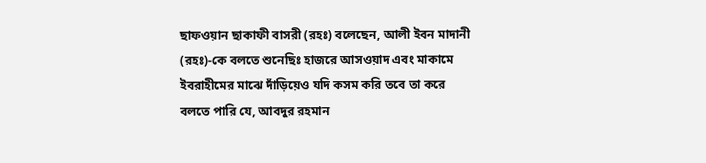ছাফওয়ান ছাকাফী বাসরী (রহঃ) বলেছেন, আলী ইবন মাদানী (রহঃ)-কে বলতে শুনেছিঃ হাজরে আসওয়াদ এবং মাকামে ইবরাহীমের মাঝে দাঁড়িয়েও যদি কসম করি তবে তা করে বলতে পারি যে, আবদুর রহমান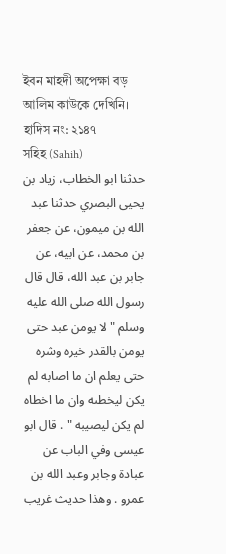ইবন মাহদী অপেক্ষা বড় আলিম কাউকে দেখিনি।
হাদিস নং: ২১৪৭
সহিহ (Sahih)
حدثنا ابو الخطاب، زياد بن يحيى البصري حدثنا عبد الله بن ميمون، عن جعفر بن محمد، عن ابيه، عن جابر بن عبد الله، قال قال رسول الله صلى الله عليه وسلم " لا يومن عبد حتى يومن بالقدر خيره وشره حتى يعلم ان ما اصابه لم يكن ليخطىه وان ما اخطاه لم يكن ليصيبه " . قال ابو عيسى وفي الباب عن عبادة وجابر وعبد الله بن عمرو . وهذا حديث غريب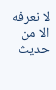لا نعرفه الا من حديث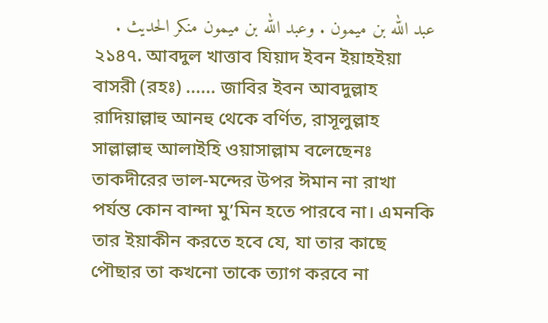عبد الله بن ميمون . وعبد الله بن ميمون منكر الحديث .
২১৪৭. আবদুল খাত্তাব যিয়াদ ইবন ইয়াহইয়া বাসরী (রহঃ) ...... জাবির ইবন আবদুল্লাহ রাদিয়াল্লাহু আনহু থেকে বর্ণিত, রাসূলুল্লাহ সাল্লাল্লাহু আলাইহি ওয়াসাল্লাম বলেছেনঃ তাকদীরের ভাল-মন্দের উপর ঈমান না রাখা পর্যন্ত কোন বান্দা মু’মিন হতে পারবে না। এমনকি তার ইয়াকীন করতে হবে যে, যা তার কাছে পৌছার তা কখনো তাকে ত্যাগ করবে না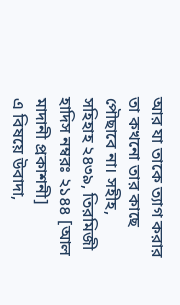আর যা তাকে ত্যাগ করার তা কখনো তার কাছে পৌছাবে না। সহীহ, সহিহাহ ২৪৩৯, তিরমিজী হাদিস নম্বরঃ ২১৪৪ [আল মাদানী প্রকাশনী]
এ বিষয়ে উবাদা,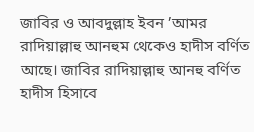জাবির ও আবদুল্লাহ ইবন ’আমর রাদিয়াল্লাহু আনহুম থেকেও হাদীস বর্ণিত আছে। জাবির রাদিয়াল্লাহু আনহু বর্ণিত হাদীস হিসাবে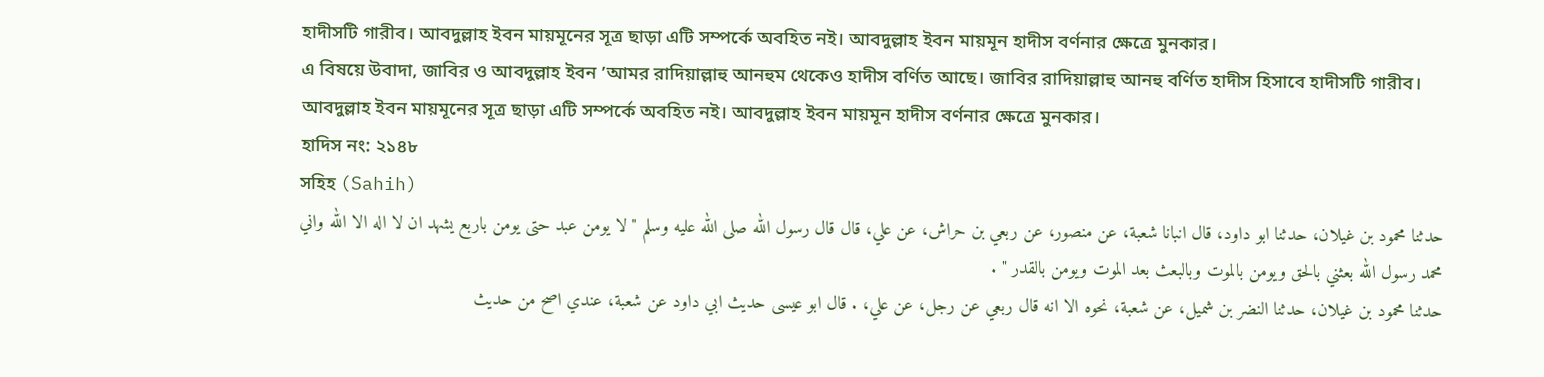হাদীসটি গারীব। আবদুল্লাহ ইবন মায়মূনের সূত্র ছাড়া এটি সম্পর্কে অবহিত নই। আবদুল্লাহ ইবন মায়মূন হাদীস বর্ণনার ক্ষেত্রে মুনকার।
এ বিষয়ে উবাদা, জাবির ও আবদুল্লাহ ইবন ’আমর রাদিয়াল্লাহু আনহুম থেকেও হাদীস বর্ণিত আছে। জাবির রাদিয়াল্লাহু আনহু বর্ণিত হাদীস হিসাবে হাদীসটি গারীব। আবদুল্লাহ ইবন মায়মূনের সূত্র ছাড়া এটি সম্পর্কে অবহিত নই। আবদুল্লাহ ইবন মায়মূন হাদীস বর্ণনার ক্ষেত্রে মুনকার।
হাদিস নং: ২১৪৮
সহিহ (Sahih)
حدثنا محمود بن غيلان، حدثنا ابو داود، قال انبانا شعبة، عن منصور، عن ربعي بن حراش، عن علي، قال قال رسول الله صلى الله عليه وسلم " لا يومن عبد حتى يومن باربع يشهد ان لا اله الا الله واني محمد رسول الله بعثني بالحق ويومن بالموت وبالبعث بعد الموت ويومن بالقدر " .
حدثنا محمود بن غيلان، حدثنا النضر بن شميل، عن شعبة، نحوه الا انه قال ربعي عن رجل، عن علي، . قال ابو عيسى حديث ابي داود عن شعبة، عندي اصح من حديث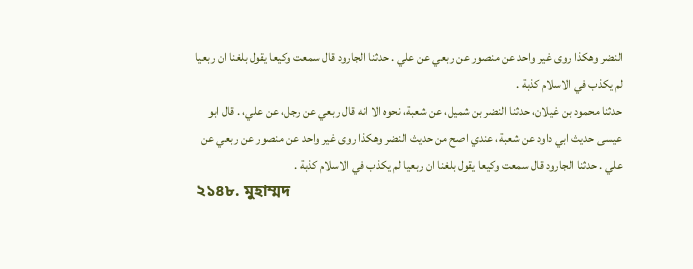النضر وهكذا روى غير واحد عن منصور عن ربعي عن علي . حدثنا الجارود قال سمعت وكيعا يقول بلغنا ان ربعيا لم يكذب في الاسلام كذبة .
حدثنا محمود بن غيلان، حدثنا النضر بن شميل، عن شعبة، نحوه الا انه قال ربعي عن رجل، عن علي، . قال ابو عيسى حديث ابي داود عن شعبة، عندي اصح من حديث النضر وهكذا روى غير واحد عن منصور عن ربعي عن علي . حدثنا الجارود قال سمعت وكيعا يقول بلغنا ان ربعيا لم يكذب في الاسلام كذبة .
২১৪৮. মুহাম্মদ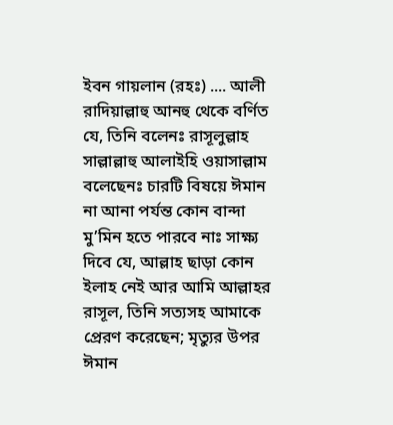ইবন গায়লান (রহঃ) .... আলী রাদিয়াল্লাহু আনহু থেকে বর্ণিত যে, তিনি বলেনঃ রাসূলুল্লাহ সাল্লাল্লাহু আলাইহি ওয়াসাল্লাম বলেছেনঃ চারটি বিষয়ে ঈমান না আনা পর্যন্ত কোন বান্দা মু’মিন হতে পারবে নাঃ সাক্ষ্য দিবে যে, আল্লাহ ছাড়া কোন ইলাহ নেই আর আমি আল্লাহর রাসূল, তিনি সত্যসহ আমাকে প্রেরণ করেছেন; মৃত্যুর উপর ঈমান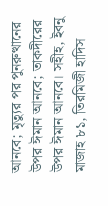আনবে; মৃত্যুর পর পুনরুত্থানের উপর ঈমান আনবে; তাকদীরের উপর ঈমান আনবে। সহীহ, ইবনু মাজাহ ৮১, তিরমিজী হাদিস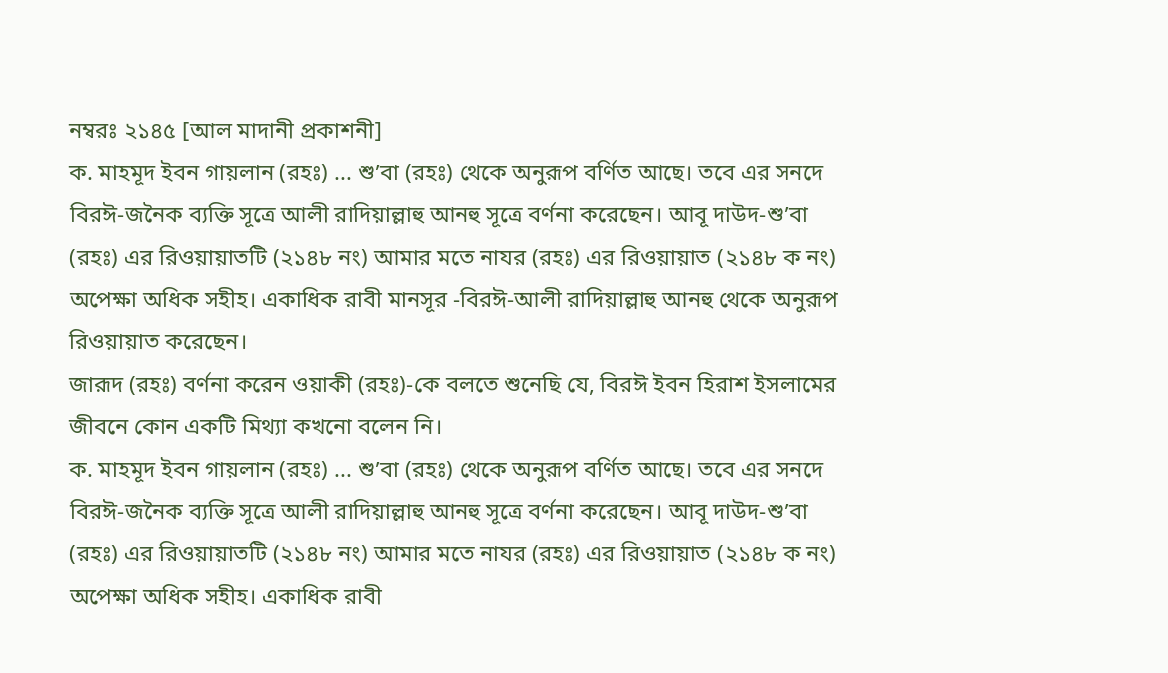নম্বরঃ ২১৪৫ [আল মাদানী প্রকাশনী]
ক. মাহমূদ ইবন গায়লান (রহঃ) ... শু’বা (রহঃ) থেকে অনুরূপ বর্ণিত আছে। তবে এর সনদে বিরঈ-জনৈক ব্যক্তি সূত্রে আলী রাদিয়াল্লাহু আনহু সূত্রে বর্ণনা করেছেন। আবূ দাউদ-শু’বা (রহঃ) এর রিওয়ায়াতটি (২১৪৮ নং) আমার মতে নাযর (রহঃ) এর রিওয়ায়াত (২১৪৮ ক নং) অপেক্ষা অধিক সহীহ। একাধিক রাবী মানসূর -বিরঈ-আলী রাদিয়াল্লাহু আনহু থেকে অনুরূপ রিওয়ায়াত করেছেন।
জারূদ (রহঃ) বর্ণনা করেন ওয়াকী (রহঃ)-কে বলতে শুনেছি যে, বিরঈ ইবন হিরাশ ইসলামের জীবনে কোন একটি মিথ্যা কখনো বলেন নি।
ক. মাহমূদ ইবন গায়লান (রহঃ) ... শু’বা (রহঃ) থেকে অনুরূপ বর্ণিত আছে। তবে এর সনদে বিরঈ-জনৈক ব্যক্তি সূত্রে আলী রাদিয়াল্লাহু আনহু সূত্রে বর্ণনা করেছেন। আবূ দাউদ-শু’বা (রহঃ) এর রিওয়ায়াতটি (২১৪৮ নং) আমার মতে নাযর (রহঃ) এর রিওয়ায়াত (২১৪৮ ক নং) অপেক্ষা অধিক সহীহ। একাধিক রাবী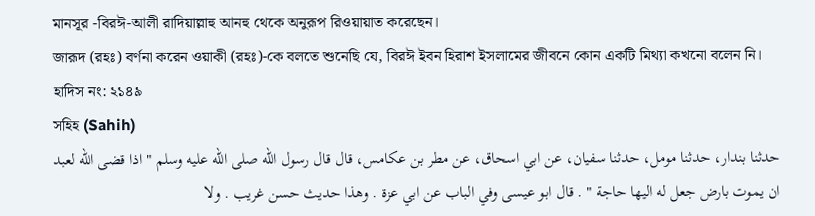মানসূর -বিরঈ-আলী রাদিয়াল্লাহু আনহু থেকে অনুরূপ রিওয়ায়াত করেছেন।
জারূদ (রহঃ) বর্ণনা করেন ওয়াকী (রহঃ)-কে বলতে শুনেছি যে, বিরঈ ইবন হিরাশ ইসলামের জীবনে কোন একটি মিথ্যা কখনো বলেন নি।
হাদিস নং: ২১৪৯
সহিহ (Sahih)
حدثنا بندار، حدثنا مومل، حدثنا سفيان، عن ابي اسحاق، عن مطر بن عكامس، قال قال رسول الله صلى الله عليه وسلم " اذا قضى الله لعبد ان يموت بارض جعل له اليها حاجة " . قال ابو عيسى وفي الباب عن ابي عزة . وهذا حديث حسن غريب . ولا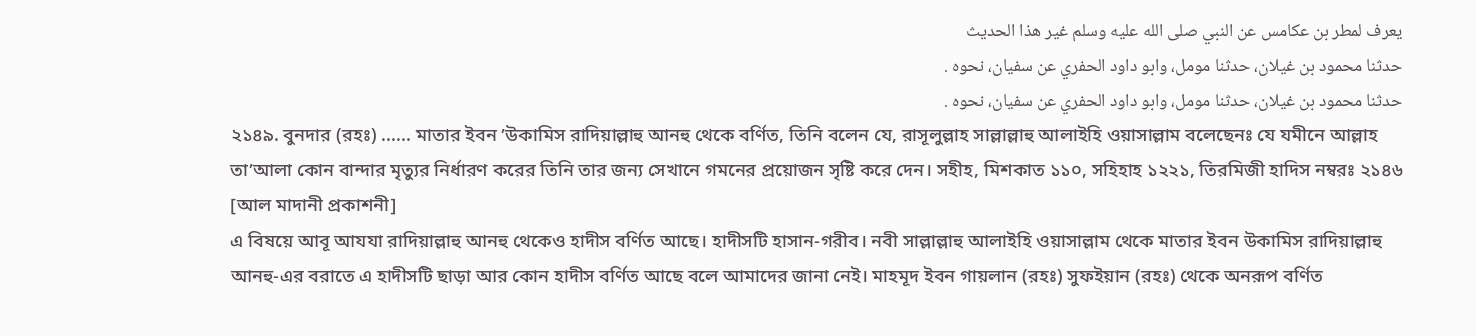يعرف لمطر بن عكامس عن النبي صلى الله عليه وسلم غير هذا الحديث
حدثنا محمود بن غيلان، حدثنا مومل، وابو داود الحفري عن سفيان، نحوه .
حدثنا محمود بن غيلان، حدثنا مومل، وابو داود الحفري عن سفيان، نحوه .
২১৪৯. বুনদার (রহঃ) ...... মাতার ইবন ’উকামিস রাদিয়াল্লাহু আনহু থেকে বর্ণিত, তিনি বলেন যে, রাসূলুল্লাহ সাল্লাল্লাহু আলাইহি ওয়াসাল্লাম বলেছেনঃ যে যমীনে আল্লাহ তা’আলা কোন বান্দার মৃত্যুর নির্ধারণ করের তিনি তার জন্য সেখানে গমনের প্রয়োজন সৃষ্টি করে দেন। সহীহ, মিশকাত ১১০, সহিহাহ ১২২১, তিরমিজী হাদিস নম্বরঃ ২১৪৬ [আল মাদানী প্রকাশনী]
এ বিষয়ে আবূ আযযা রাদিয়াল্লাহু আনহু থেকেও হাদীস বর্ণিত আছে। হাদীসটি হাসান-গরীব। নবী সাল্লাল্লাহু আলাইহি ওয়াসাল্লাম থেকে মাতার ইবন উকামিস রাদিয়াল্লাহু আনহু-এর বরাতে এ হাদীসটি ছাড়া আর কোন হাদীস বর্ণিত আছে বলে আমাদের জানা নেই। মাহমূদ ইবন গায়লান (রহঃ) সুফইয়ান (রহঃ) থেকে অনরূপ বর্ণিত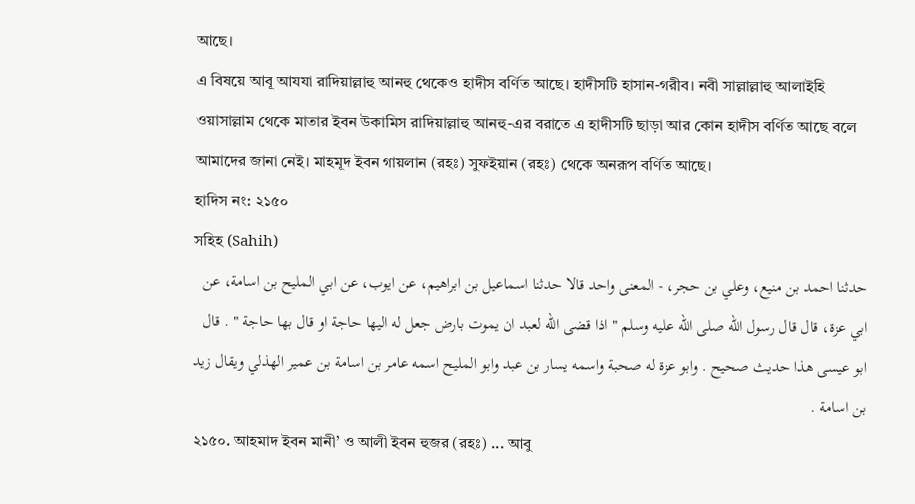আছে।
এ বিষয়ে আবূ আযযা রাদিয়াল্লাহু আনহু থেকেও হাদীস বর্ণিত আছে। হাদীসটি হাসান-গরীব। নবী সাল্লাল্লাহু আলাইহি ওয়াসাল্লাম থেকে মাতার ইবন উকামিস রাদিয়াল্লাহু আনহু-এর বরাতে এ হাদীসটি ছাড়া আর কোন হাদীস বর্ণিত আছে বলে আমাদের জানা নেই। মাহমূদ ইবন গায়লান (রহঃ) সুফইয়ান (রহঃ) থেকে অনরূপ বর্ণিত আছে।
হাদিস নং: ২১৫০
সহিহ (Sahih)
حدثنا احمد بن منيع، وعلي بن حجر، - المعنى واحد قالا حدثنا اسماعيل بن ابراهيم، عن ايوب، عن ابي المليح بن اسامة، عن ابي عزة، قال قال رسول الله صلى الله عليه وسلم " اذا قضى الله لعبد ان يموت بارض جعل له اليها حاجة او قال بها حاجة " . قال ابو عيسى هذا حديث صحيح . وابو عزة له صحبة واسمه يسار بن عبد وابو المليح اسمه عامر بن اسامة بن عمير الهذلي ويقال زيد بن اسامة .
২১৫০. আহমাদ ইবন মানী’ ও আলী ইবন হুজর (রহঃ) ... আবু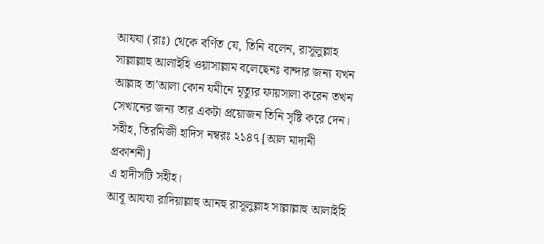আযযা (রাঃ) থেকে বর্ণিত যে, তিনি বলেন, রাসূলুল্লাহ সাল্লাল্লাহু আলাইহি ওয়াসাল্লাম বলেছেনঃ বান্দার জন্য যখন আল্লাহ তা’আলা কোন যমীনে মৃত্যুর ফায়সালা করেন তখন সেখানের জন্য তার একটা প্রয়োজন তিনি সৃষ্টি করে দেন। সহীহ, তিরমিজী হাদিস নম্বরঃ ২১৪৭ [আল মাদানী প্রকাশনী]
এ হাদীসটি সহীহ।
আবূ আযযা রাদিয়াল্লাহু আনহু রাসূলুল্লাহ সাল্লাল্লাহু আলাইহি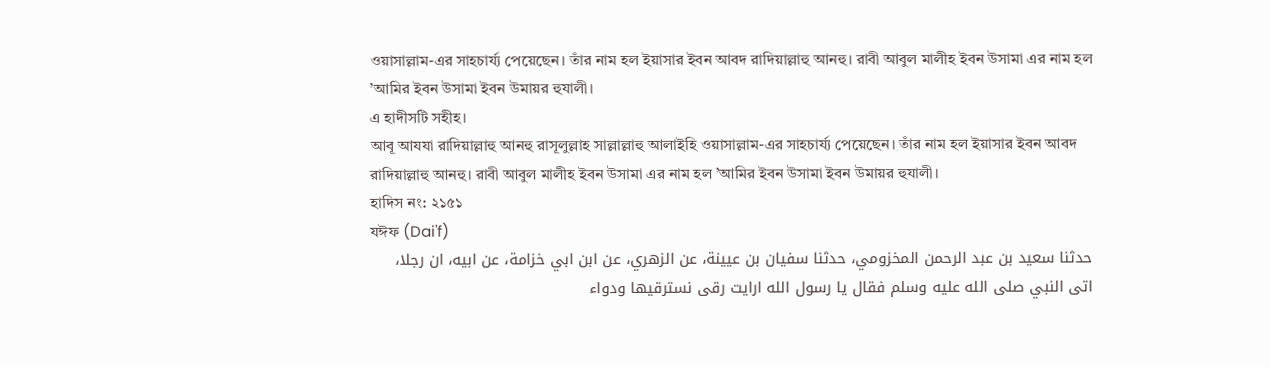ওয়াসাল্লাম-এর সাহচার্য্য পেয়েছেন। তাঁর নাম হল ইয়াসার ইবন আবদ রাদিয়াল্লাহু আনহু। রাবী আবুল মালীহ ইবন উসামা এর নাম হল ’আমির ইবন উসামা ইবন উমায়র হুযালী।
এ হাদীসটি সহীহ।
আবূ আযযা রাদিয়াল্লাহু আনহু রাসূলুল্লাহ সাল্লাল্লাহু আলাইহি ওয়াসাল্লাম-এর সাহচার্য্য পেয়েছেন। তাঁর নাম হল ইয়াসার ইবন আবদ রাদিয়াল্লাহু আনহু। রাবী আবুল মালীহ ইবন উসামা এর নাম হল ’আমির ইবন উসামা ইবন উমায়র হুযালী।
হাদিস নং: ২১৫১
যঈফ (Dai'f)
حدثنا سعيد بن عبد الرحمن المخزومي، حدثنا سفيان بن عيينة، عن الزهري، عن ابن ابي خزامة، عن ابيه، ان رجلا، اتى النبي صلى الله عليه وسلم فقال يا رسول الله ارايت رقى نسترقيها ودواء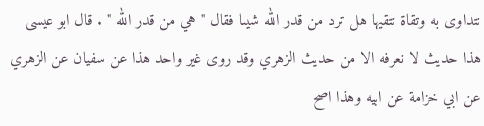نتداوى به وتقاة نتقيها هل ترد من قدر الله شيىا فقال " هي من قدر الله " . قال ابو عيسى هذا حديث لا نعرفه الا من حديث الزهري وقد روى غير واحد هذا عن سفيان عن الزهري عن ابي خزامة عن ابيه وهذا اصح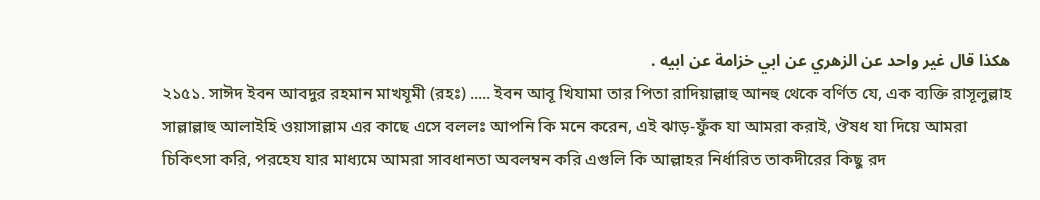هكذا قال غير واحد عن الزهري عن ابي خزامة عن ابيه .
২১৫১. সাঈদ ইবন আবদুর রহমান মাখযূমী (রহঃ) ..... ইবন আবূ খিযামা তার পিতা রাদিয়াল্লাহু আনহু থেকে বর্ণিত যে, এক ব্যক্তি রাসূলুল্লাহ সাল্লাল্লাহু আলাইহি ওয়াসাল্লাম এর কাছে এসে বললঃ আপনি কি মনে করেন, এই ঝাড়-ফুঁক যা আমরা করাই, ঔষধ যা দিয়ে আমরা চিকিৎসা করি, পরহেয যার মাধ্যমে আমরা সাবধানতা অবলম্বন করি এগুলি কি আল্লাহর নির্ধারিত তাকদীরের কিছু রদ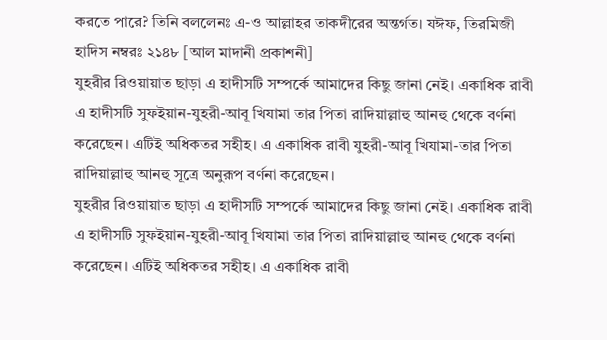করতে পারে? তিনি বললেনঃ এ-ও আল্লাহর তাকদীরের অন্তর্গত। যঈফ, তিরমিজী হাদিস নম্বরঃ ২১৪৮ [আল মাদানী প্রকাশনী]
যুহরীর রিওয়ায়াত ছাড়া এ হাদীসটি সম্পর্কে আমাদের কিছু জানা নেই। একাধিক রাবী এ হাদীসটি সুফইয়ান-যুহরী-আবূ খিযামা তার পিতা রাদিয়াল্লাহু আনহু থেকে বর্ণনা করেছেন। এটিই অধিকতর সহীহ। এ একাধিক রাবী যুহরী-আবূ খিযামা-তার পিতা রাদিয়াল্লাহু আনহু সূত্রে অনুরূপ বর্ণনা করেছেন।
যুহরীর রিওয়ায়াত ছাড়া এ হাদীসটি সম্পর্কে আমাদের কিছু জানা নেই। একাধিক রাবী এ হাদীসটি সুফইয়ান-যুহরী-আবূ খিযামা তার পিতা রাদিয়াল্লাহু আনহু থেকে বর্ণনা করেছেন। এটিই অধিকতর সহীহ। এ একাধিক রাবী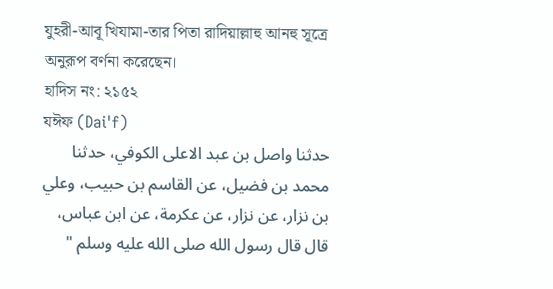যুহরী-আবূ খিযামা-তার পিতা রাদিয়াল্লাহু আনহু সূত্রে অনুরূপ বর্ণনা করেছেন।
হাদিস নং: ২১৫২
যঈফ (Dai'f)
حدثنا واصل بن عبد الاعلى الكوفي، حدثنا محمد بن فضيل، عن القاسم بن حبيب، وعلي بن نزار، عن نزار، عن عكرمة، عن ابن عباس، قال قال رسول الله صلى الله عليه وسلم "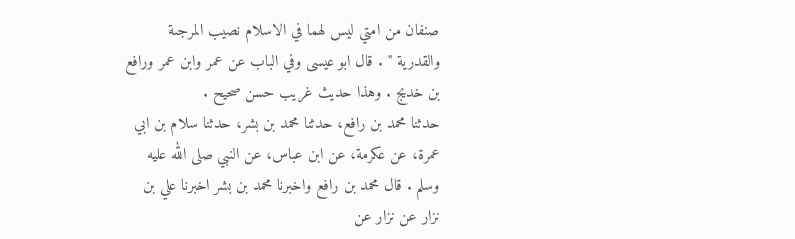صنفان من امتي ليس لهما في الاسلام نصيب المرجىة والقدرية " . قال ابو عيسى وفي الباب عن عمر وابن عمر ورافع بن خديج . وهذا حديث غريب حسن صحيح .
حدثنا محمد بن رافع، حدثنا محمد بن بشر، حدثنا سلام بن ابي عمرة، عن عكرمة، عن ابن عباس، عن النبي صلى الله عليه وسلم . قال محمد بن رافع واخبرنا محمد بن بشر اخبرنا علي بن نزار عن نزار عن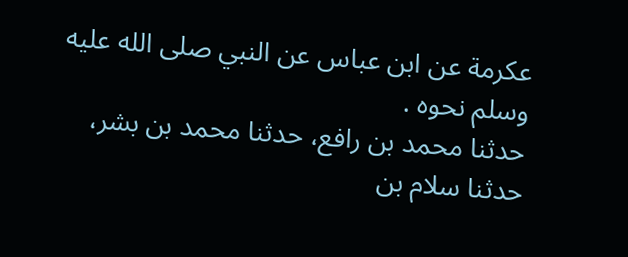عكرمة عن ابن عباس عن النبي صلى الله عليه وسلم نحوه .
حدثنا محمد بن رافع، حدثنا محمد بن بشر، حدثنا سلام بن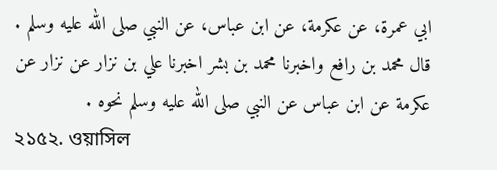ابي عمرة، عن عكرمة، عن ابن عباس، عن النبي صلى الله عليه وسلم . قال محمد بن رافع واخبرنا محمد بن بشر اخبرنا علي بن نزار عن نزار عن عكرمة عن ابن عباس عن النبي صلى الله عليه وسلم نحوه .
২১৫২. ওয়াসিল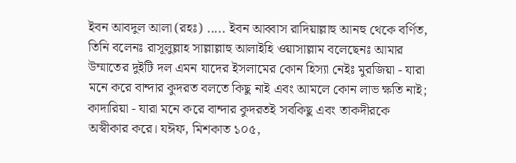ইবন আবদুল আলা (রহঃ) ..... ইবন আব্বাস রাদিয়াল্লাহু আনহু থেকে বর্ণিত, তিনি বলেনঃ রাসূলুল্লাহ সাল্লাল্লাহু আলাইহি ওয়াসাল্লাম বলেছেনঃ আমার উম্মাতের দুইটি দল এমন যাদের ইসলামের কোন হিস্যা নেইঃ মুরজিয়া - যারা মনে করে বান্দার কুদরত বলতে কিছু নাই এবং আমলে কোন লাভ ক্ষতি নাই; কাদারিয়া - যারা মনে করে বান্দার কুদরতই সবকিছু এবং তাকদীরকে অস্বীকার করে। যঈফ, মিশকাত ১০৫,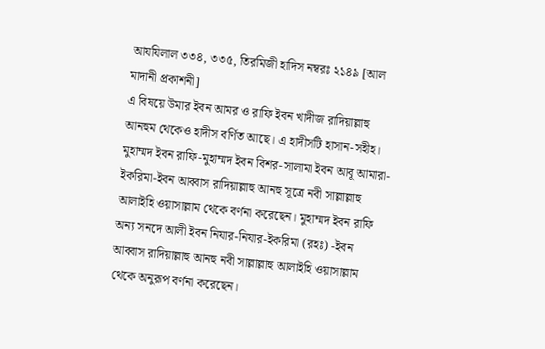আযযিলাল ৩৩৪, ৩৩৫, তিরমিজী হাদিস নম্বরঃ ২১৪৯ [আল মাদানী প্রকাশনী]
এ বিষয়ে উমার ইবন আমর ও রাফি ইবন খাদীজ রাদিয়াল্লাহু আনহুম থেকেও হাদীস বর্ণিত আছে। এ হাদীসটি হাসান-সহীহ। মুহাম্মদ ইবন রাফি-মুহাম্মদ ইবন বিশর-সালামা ইবন আবূ আমারা-ইকরিমা-ইবন আব্বাস রাদিয়াল্লাহু আনহু সূত্রে নবী সাল্লাল্লাহু আলাইহি ওয়াসাল্লাম থেকে বর্ণনা করেছেন। মুহাম্মদ ইবন রাফি অন্য সনদে আলী ইবন নিযার-নিযার-ইকরিমা (রহঃ) -ইবন আব্বাস রাদিয়াল্লাহু আনহু নবী সাল্লাল্লাহু আলাইহি ওয়াসাল্লাম থেকে অনুরূপ বর্ণনা করেছেন।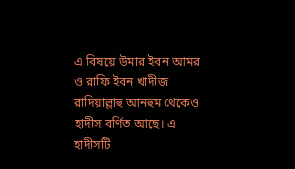এ বিষয়ে উমার ইবন আমর ও রাফি ইবন খাদীজ রাদিয়াল্লাহু আনহুম থেকেও হাদীস বর্ণিত আছে। এ হাদীসটি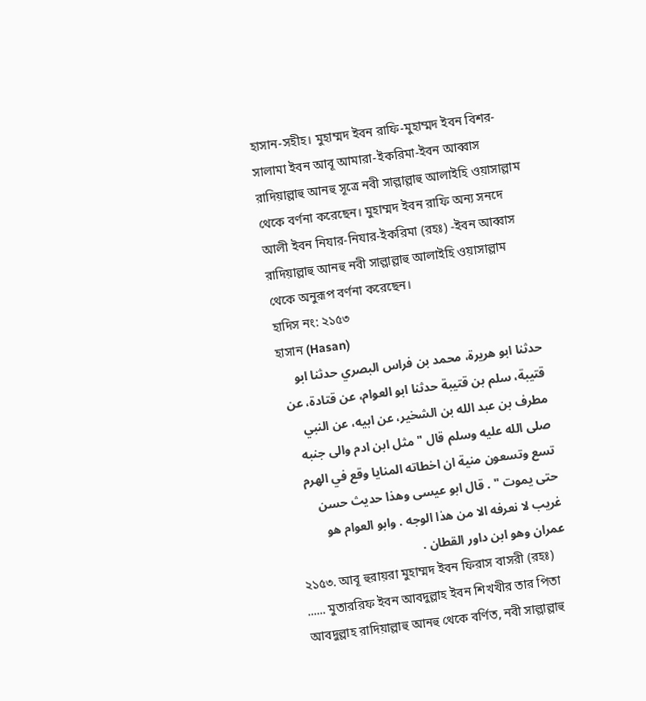হাসান-সহীহ। মুহাম্মদ ইবন রাফি-মুহাম্মদ ইবন বিশর-সালামা ইবন আবূ আমারা-ইকরিমা-ইবন আব্বাস রাদিয়াল্লাহু আনহু সূত্রে নবী সাল্লাল্লাহু আলাইহি ওয়াসাল্লাম থেকে বর্ণনা করেছেন। মুহাম্মদ ইবন রাফি অন্য সনদে আলী ইবন নিযার-নিযার-ইকরিমা (রহঃ) -ইবন আব্বাস রাদিয়াল্লাহু আনহু নবী সাল্লাল্লাহু আলাইহি ওয়াসাল্লাম থেকে অনুরূপ বর্ণনা করেছেন।
হাদিস নং: ২১৫৩
হাসান (Hasan)
حدثنا ابو هريرة، محمد بن فراس البصري حدثنا ابو قتيبة، سلم بن قتيبة حدثنا ابو العوام، عن قتادة، عن مطرف بن عبد الله بن الشخير، عن ابيه، عن النبي صلى الله عليه وسلم قال " مثل ابن ادم والى جنبه تسع وتسعون منية ان اخطاته المنايا وقع في الهرم حتى يموت " . قال ابو عيسى وهذا حديث حسن غريب لا نعرفه الا من هذا الوجه . وابو العوام هو عمران وهو ابن داور القطان .
২১৫৩. আবূ হুরায়রা মুহাম্মদ ইবন ফিরাস বাসরী (রহঃ) ...... মুতাররিফ ইবন আবদুল্লাহ ইবন শিখখীর তার পিতা আবদুল্লাহ রাদিয়াল্লাহু আনহু থেকে বর্ণিত, নবী সাল্লাল্লাহু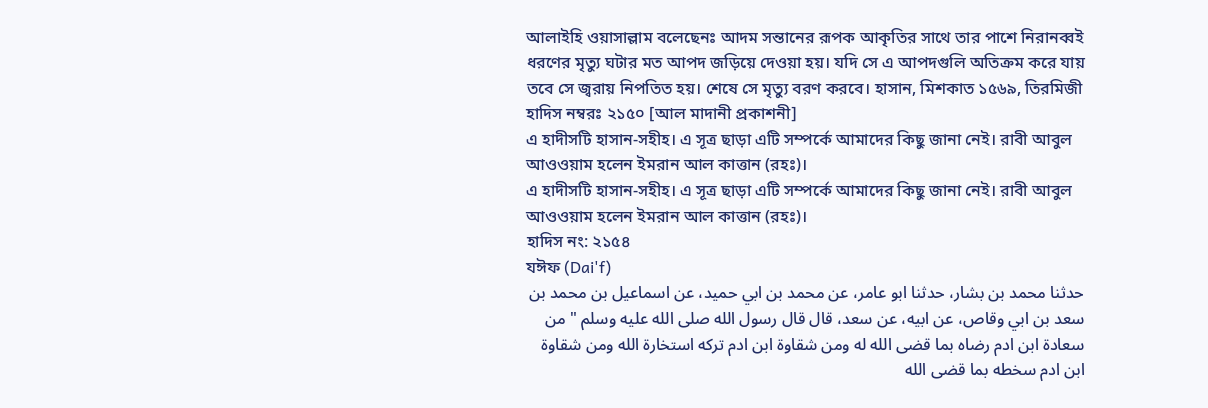আলাইহি ওয়াসাল্লাম বলেছেনঃ আদম সন্তানের রূপক আকৃতির সাথে তার পাশে নিরানব্বই ধরণের মৃত্যু ঘটার মত আপদ জড়িয়ে দেওয়া হয়। যদি সে এ আপদগুলি অতিক্রম করে যায় তবে সে জ্বরায় নিপতিত হয়। শেষে সে মৃত্যু বরণ করবে। হাসান, মিশকাত ১৫৬৯, তিরমিজী হাদিস নম্বরঃ ২১৫০ [আল মাদানী প্রকাশনী]
এ হাদীসটি হাসান-সহীহ। এ সূত্র ছাড়া এটি সম্পর্কে আমাদের কিছু জানা নেই। রাবী আবুল আওওয়াম হলেন ইমরান আল কাত্তান (রহঃ)।
এ হাদীসটি হাসান-সহীহ। এ সূত্র ছাড়া এটি সম্পর্কে আমাদের কিছু জানা নেই। রাবী আবুল আওওয়াম হলেন ইমরান আল কাত্তান (রহঃ)।
হাদিস নং: ২১৫৪
যঈফ (Dai'f)
حدثنا محمد بن بشار، حدثنا ابو عامر، عن محمد بن ابي حميد، عن اسماعيل بن محمد بن سعد بن ابي وقاص، عن ابيه، عن سعد، قال قال رسول الله صلى الله عليه وسلم " من سعادة ابن ادم رضاه بما قضى الله له ومن شقاوة ابن ادم تركه استخارة الله ومن شقاوة ابن ادم سخطه بما قضى الله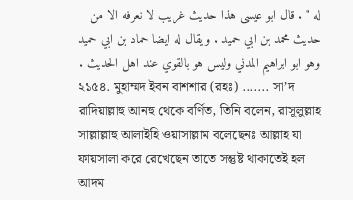له " . قال ابو عيسى هذا حديث غريب لا نعرفه الا من حديث محمد بن ابي حميد . ويقال له ايضا حماد بن ابي حميد وهو ابو ابراهيم المدني وليس هو بالقوي عند اهل الحديث .
২১৫৪. মুহাম্মদ ইবন বাশশার (রহঃ) ....... সা’দ রাদিয়াল্লাহু আনহু থেকে বর্ণিত, তিনি বলেন, রাসূলুল্লাহ সাল্লাল্লাহু আলাইহি ওয়াসাল্লাম বলেছেনঃ আল্লাহ যা ফায়সালা করে রেখেছেন তাতে সন্তুষ্ট থাকাতেই হল আদম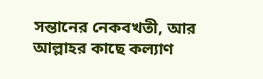সন্তানের নেকবখতী, আর আল্লাহর কাছে কল্যাণ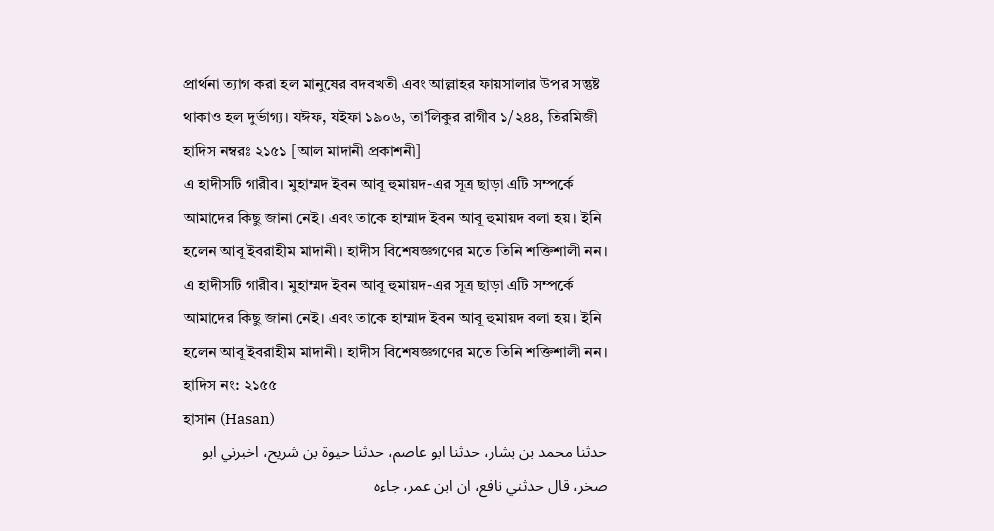প্রার্থনা ত্যাগ করা হল মানুষের বদবখতী এবং আল্লাহর ফায়সালার উপর সন্তুষ্ট থাকাও হল দুর্ভাগ্য। যঈফ, যইফা ১৯০৬, তা’লিকুর রাগীব ১/২৪৪, তিরমিজী হাদিস নম্বরঃ ২১৫১ [আল মাদানী প্রকাশনী]
এ হাদীসটি গারীব। মুহাম্মদ ইবন আবূ হুমায়দ-এর সূত্র ছাড়া এটি সম্পর্কে আমাদের কিছু জানা নেই। এবং তাকে হাম্মাদ ইবন আবূ হুমায়দ বলা হয়। ইনি হলেন আবূ ইবরাহীম মাদানী। হাদীস বিশেষজ্ঞগণের মতে তিনি শক্তিশালী নন।
এ হাদীসটি গারীব। মুহাম্মদ ইবন আবূ হুমায়দ-এর সূত্র ছাড়া এটি সম্পর্কে আমাদের কিছু জানা নেই। এবং তাকে হাম্মাদ ইবন আবূ হুমায়দ বলা হয়। ইনি হলেন আবূ ইবরাহীম মাদানী। হাদীস বিশেষজ্ঞগণের মতে তিনি শক্তিশালী নন।
হাদিস নং: ২১৫৫
হাসান (Hasan)
حدثنا محمد بن بشار، حدثنا ابو عاصم، حدثنا حيوة بن شريح، اخبرني ابو صخر، قال حدثني نافع، ان ابن عمر، جاءه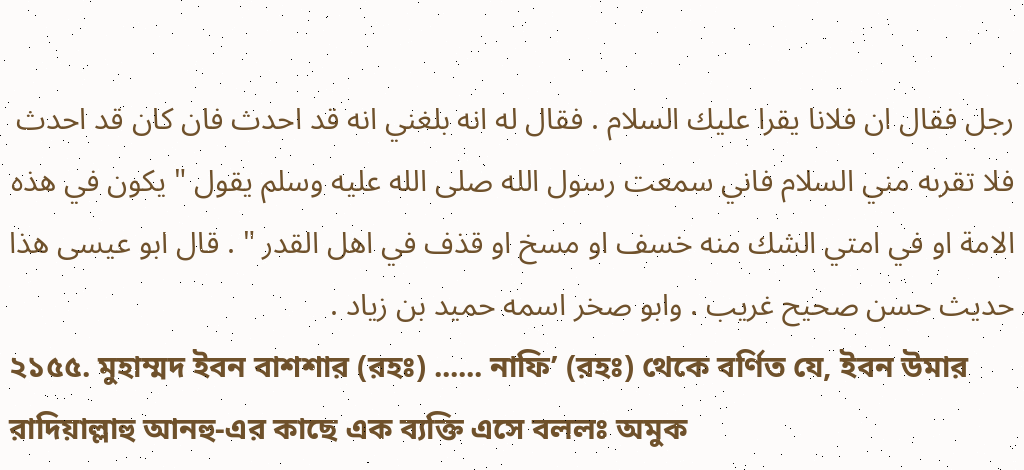رجل فقال ان فلانا يقرا عليك السلام . فقال له انه بلغني انه قد احدث فان كان قد احدث فلا تقرىه مني السلام فاني سمعت رسول الله صلى الله عليه وسلم يقول " يكون في هذه الامة او في امتي الشك منه خسف او مسخ او قذف في اهل القدر " . قال ابو عيسى هذا حديث حسن صحيح غريب . وابو صخر اسمه حميد بن زياد .
২১৫৫. মুহাম্মদ ইবন বাশশার (রহঃ) ...... নাফি’ (রহঃ) থেকে বর্ণিত যে, ইবন উমার রাদিয়াল্লাহু আনহু-এর কাছে এক ব্যক্তি এসে বললঃ অমুক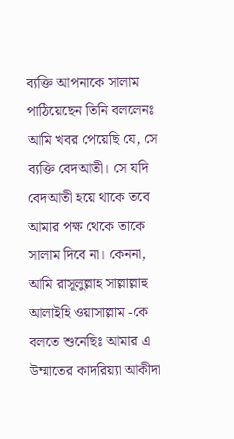ব্যক্তি আপনাকে সালাম পাঠিয়েছেন তিনি বললেনঃ আমি খবর পেয়েছি যে, সে ব্যক্তি বেদআতী। সে যদি বেদআতী হয়ে থাকে তবে আমার পক্ষ থেকে তাকে সালাম দিবে না। কেননা, আমি রাসূলুল্লাহ সাল্লাল্লাহু আলাইহি ওয়াসাল্লাম -কে বলতে শুনেছিঃ আমার এ উম্মাতের কাদরিয়্যা আকীদা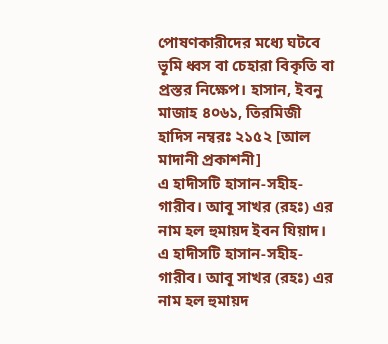পোষণকারীদের মধ্যে ঘটবে ভূমি ধ্বস বা চেহারা বিকৃতি বা প্রস্তর নিক্ষেপ। হাসান, ইবনু মাজাহ ৪০৬১, তিরমিজী হাদিস নম্বরঃ ২১৫২ [আল মাদানী প্রকাশনী]
এ হাদীসটি হাসান-সহীহ-গারীব। আবূ সাখর (রহঃ) এর নাম হল হুমায়দ ইবন যিয়াদ।
এ হাদীসটি হাসান-সহীহ-গারীব। আবূ সাখর (রহঃ) এর নাম হল হুমায়দ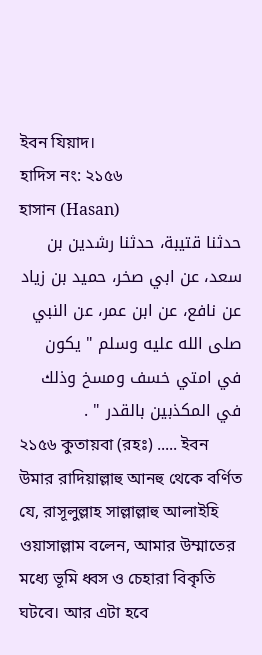ইবন যিয়াদ।
হাদিস নং: ২১৫৬
হাসান (Hasan)
حدثنا قتيبة، حدثنا رشدين بن سعد، عن ابي صخر، حميد بن زياد عن نافع، عن ابن عمر، عن النبي صلى الله عليه وسلم " يكون في امتي خسف ومسخ وذلك في المكذبين بالقدر " .
২১৫৬ কুতায়বা (রহঃ) ..... ইবন উমার রাদিয়াল্লাহু আনহু থেকে বর্ণিত যে, রাসূলুল্লাহ সাল্লাল্লাহু আলাইহি ওয়াসাল্লাম বলেন, আমার উম্মাতের মধ্যে ভূমি ধ্বস ও চেহারা বিকৃতি ঘটবে। আর এটা হবে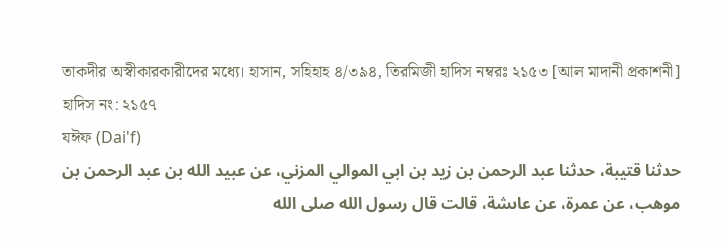তাকদীর অস্বীকারকারীদের মধ্যে। হাসান, সহিহাহ ৪/৩৯৪, তিরমিজী হাদিস নম্বরঃ ২১৫৩ [আল মাদানী প্রকাশনী]
হাদিস নং: ২১৫৭
যঈফ (Dai'f)
حدثنا قتيبة، حدثنا عبد الرحمن بن زيد بن ابي الموالي المزني، عن عبيد الله بن عبد الرحمن بن موهب، عن عمرة، عن عاىشة، قالت قال رسول الله صلى الله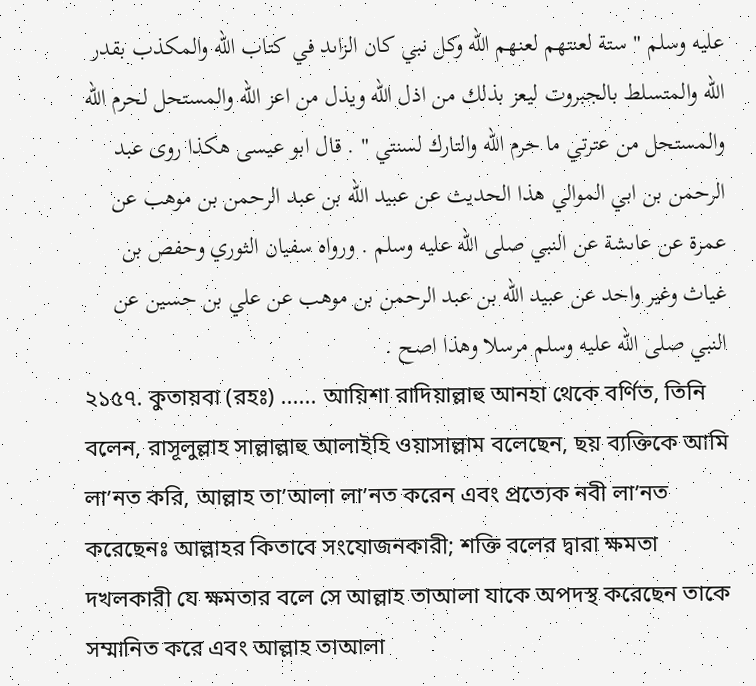عليه وسلم " ستة لعنتهم لعنهم الله وكل نبي كان الزاىد في كتاب الله والمكذب بقدر الله والمتسلط بالجبروت ليعز بذلك من اذل الله ويذل من اعز الله والمستحل لحرم الله والمستحل من عترتي ما حرم الله والتارك لسنتي " . قال ابو عيسى هكذا روى عبد الرحمن بن ابي الموالي هذا الحديث عن عبيد الله بن عبد الرحمن بن موهب عن عمرة عن عاىشة عن النبي صلى الله عليه وسلم . ورواه سفيان الثوري وحفص بن غياث وغير واحد عن عبيد الله بن عبد الرحمن بن موهب عن علي بن حسين عن النبي صلى الله عليه وسلم مرسلا وهذا اصح .
২১৫৭. কুতায়বা (রহঃ) ...... আয়িশা রাদিয়াল্লাহু আনহা থেকে বর্ণিত, তিনি বলেন, রাসূলুল্লাহ সাল্লাল্লাহু আলাইহি ওয়াসাল্লাম বলেছেন, ছয় ব্যক্তিকে আমি লা’নত করি, আল্লাহ তা’আলা লা’নত করেন এবং প্রত্যেক নবী লা’নত করেছেনঃ আল্লাহর কিতাবে সংযোজনকারী; শক্তি বলের দ্বারা ক্ষমতা দখলকারী যে ক্ষমতার বলে সে আল্লাহ তাআলা যাকে অপদস্থ করেছেন তাকে সম্মানিত করে এবং আল্লাহ তাআলা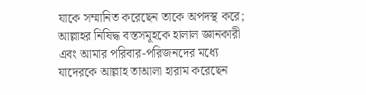যাকে সম্মানিত করেছেন তাকে অপদস্থ করে; আল্লাহর নিষিদ্ধ বস্তসমূহকে হালাল জ্ঞানকারী এবং আমার পরিবার-পরিজনদের মধ্যে যাদেরকে আল্লাহ তাআলা হারাম করেছেন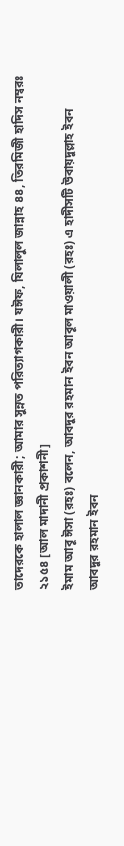তাদেরকে হালাল জ্ঞানকারী; আমার সুন্নত পরিত্যাগকারী। যঈফ, যিলালুল জান্নাহ ৪৪, তিরমিজী হাদিস নম্বরঃ ২১৫৪ [আল মাদানী প্রকাশনী]
ইমাম আবূ ঈসা (রহঃ) বলেন, আবদুর রহমান ইবন আবূল মাওয়ালী (রহঃ) এ হাদীসটি উবায়দুল্লাহ ইবন আবদুর রহমান ইবন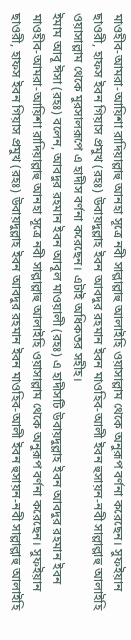মাওহীব-আমরা-আয়িশা রাদিয়াল্লাহু আনহা সূত্রে নবী সাল্লাল্লাহু আলাইহি ওয়াসাল্লাম থেকে অনুরূপ বর্ণনা করেছেন। সুফইয়ান ছাওরী, হাফস ইবন গিয়াস প্রমুখ (রহঃ) উবায়দুল্লাহ ইবন আবদুর রহমান ইবন মাওহিব-আলী ইবন হুসায়ন-নবী সাল্লাল্লাহু আলাইহি ওয়াসাল্লাম থেকে মুরসালরূপে এ হাদীস বর্ণনা করেছেন। এটাই অধিকতর সহীহ।
ইমাম আবূ ঈসা (রহঃ) বলেন, আবদুর রহমান ইবন আবূল মাওয়ালী (রহঃ) এ হাদীসটি উবায়দুল্লাহ ইবন আবদুর রহমান ইবন মাওহীব-আমরা-আয়িশা রাদিয়াল্লাহু আনহা সূত্রে নবী সাল্লাল্লাহু আলাইহি ওয়াসাল্লাম থেকে অনুরূপ বর্ণনা করেছেন। সুফইয়ান ছাওরী, হাফস ইবন গিয়াস প্রমুখ (রহঃ) উবায়দুল্লাহ ইবন আবদুর রহমান ইবন মাওহিব-আলী ইবন হুসায়ন-নবী সাল্লাল্লাহু আলাইহি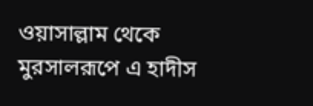ওয়াসাল্লাম থেকে মুরসালরূপে এ হাদীস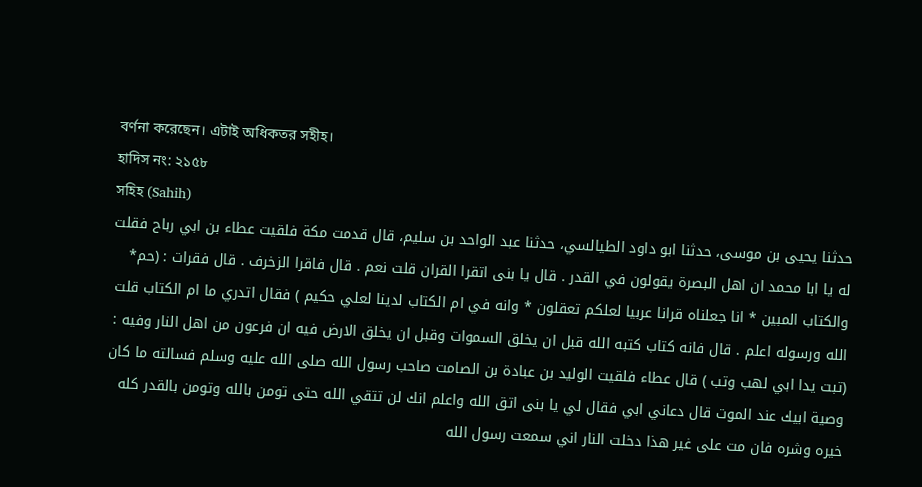বর্ণনা করেছেন। এটাই অধিকতর সহীহ।
হাদিস নং: ২১৫৮
সহিহ (Sahih)
حدثنا يحيى بن موسى، حدثنا ابو داود الطيالسي، حدثنا عبد الواحد بن سليم، قال قدمت مكة فلقيت عطاء بن ابي رباح فقلت له يا ابا محمد ان اهل البصرة يقولون في القدر . قال يا بنى اتقرا القران قلت نعم . قال فاقرا الزخرف . قال فقرات : (حم* والكتاب المبين * انا جعلناه قرانا عربيا لعلكم تعقلون * وانه في ام الكتاب لدينا لعلي حكيم ) فقال اتدري ما ام الكتاب قلت الله ورسوله اعلم . قال فانه كتاب كتبه الله قبل ان يخلق السموات وقبل ان يخلق الارض فيه ان فرعون من اهل النار وفيه : (تبت يدا ابي لهب وتب ) قال عطاء فلقيت الوليد بن عبادة بن الصامت صاحب رسول الله صلى الله عليه وسلم فسالته ما كان وصية ابيك عند الموت قال دعاني ابي فقال لي يا بنى اتق الله واعلم انك لن تتقي الله حتى تومن بالله وتومن بالقدر كله خيره وشره فان مت على غير هذا دخلت النار اني سمعت رسول الله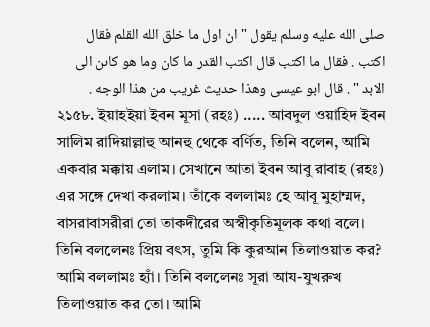صلى الله عليه وسلم يقول " ان اول ما خلق الله القلم فقال اكتب . فقال ما اكتب قال اكتب القدر ما كان وما هو كاىن الى الابد " . قال ابو عيسى وهذا حديث غريب من هذا الوجه .
২১৫৮. ইয়াহইয়া ইবন মূসা (রহঃ) ..... আবদুল ওয়াহিদ ইবন সালিম রাদিয়াল্লাহু আনহু থেকে বর্ণিত, তিনি বলেন, আমি একবার মক্কায় এলাম। সেখানে আতা ইবন আবু রাবাহ (রহঃ) এর সঙ্গে দেখা করলাম। তাঁকে বললামঃ হে আবূ মুহাম্মদ, বাসরাবাসরীরা তো তাকদীরের অস্বীকৃতিমূলক কথা বলে। তিনি বললেনঃ প্রিয় বৎস, তুমি কি কুরআন তিলাওয়াত কর? আমি বললামঃ হ্যাঁ। তিনি বললেনঃ সূরা আয-যুখরুখ তিলাওয়াত কর তো। আমি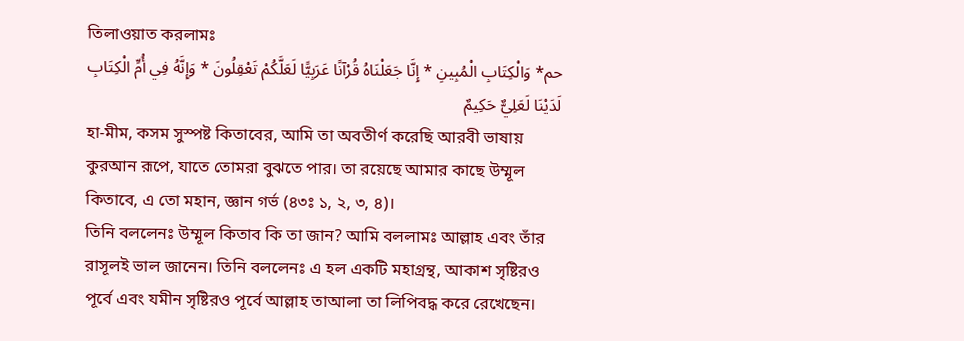তিলাওয়াত করলামঃ
حم* وَالْكِتَابِ الْمُبِينِ * إِنَّا جَعَلْنَاهُ قُرْآنًا عَرَبِيًّا لَعَلَّكُمْ تَعْقِلُونَ * وَإِنَّهُ فِي أُمِّ الْكِتَابِ لَدَيْنَا لَعَلِيٌّ حَكِيمٌ
হা-মীম, কসম সুস্পষ্ট কিতাবের, আমি তা অবতীর্ণ করেছি আরবী ভাষায় কুরআন রূপে, যাতে তোমরা বুঝতে পার। তা রয়েছে আমার কাছে উম্মূল কিতাবে, এ তো মহান, জ্ঞান গর্ভ (৪৩ঃ ১, ২, ৩, ৪)।
তিনি বললেনঃ উম্মূল কিতাব কি তা জান? আমি বললামঃ আল্লাহ এবং তাঁর রাসূলই ভাল জানেন। তিনি বললেনঃ এ হল একটি মহাগ্রন্থ, আকাশ সৃষ্টিরও পূর্বে এবং যমীন সৃষ্টিরও পূর্বে আল্লাহ তাআলা তা লিপিবদ্ধ করে রেখেছেন।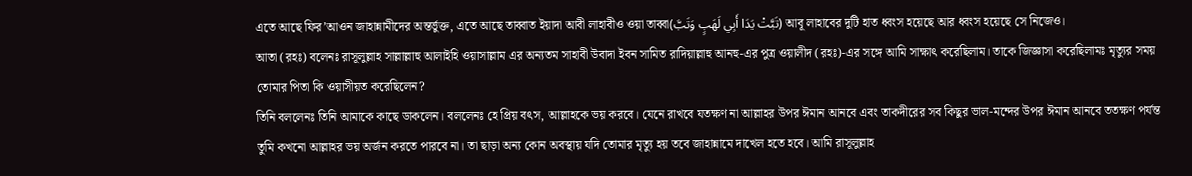এতে আছে ফির’আওন জাহান্নামীদের অন্তর্ভুক্ত, এতে আছে তাব্বাত ইয়াদা আবী লাহাবীও ওয়া তাব্বা(تَبَّتْ يَدَا أَبِي لَهَبٍ وَتَبَّ) আবূ লাহাবের দুটি হাত ধ্বংস হয়েছে আর ধ্বংস হয়েছে সে নিজেও।
আতা (রহঃ) বলেনঃ রাসূলুল্লাহ সাল্লাল্লাহু আলাইহি ওয়াসাল্লাম এর অন্যতম সাহাবী উবাদা ইবন সামিত রাদিয়াল্লাহু আনহু-এর পুত্র ওয়ালীদ (রহঃ)-এর সঙ্গে আমি সাক্ষাৎ করেছিলাম। তাকে জিজ্ঞাসা করেছিলামঃ মৃত্যুর সময় তোমার পিতা কি ওয়াসীয়ত করেছিলেন?
তিনি বললেনঃ তিনি আমাকে কাছে ডাকলেন। বললেনঃ হে প্রিয় বৎস, আল্লাহকে ভয় করবে। যেনে রাখবে যতক্ষণ না আল্লাহর উপর ঈমান আনবে এবং তাকদীরের সব কিছুর ভাল-মন্দের উপর ঈমান আনবে ততক্ষণ পর্যন্ত তুমি কখনো আল্লাহর ভয় অর্জন করতে পারবে না। তা ছাড়া অন্য কোন অবস্থায় যদি তোমার মৃত্যু হয় তবে জাহান্নামে দাখেল হতে হবে। আমি রাসূলুল্লাহ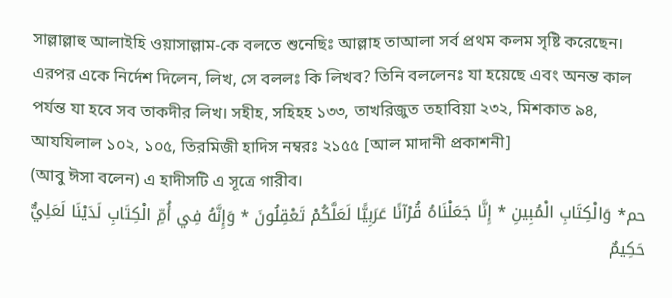সাল্লাল্লাহু আলাইহি ওয়াসাল্লাম-কে বলতে শুনেছিঃ আল্লাহ তাআলা সর্ব প্রথম কলম সৃষ্টি করেছেন। এরপর একে নির্দেশ দিলেন, লিখ, সে বললঃ কি লিখব? তিনি বললেনঃ যা হয়েছে এবং অনন্ত কাল পর্যন্ত যা হবে সব তাকদীর লিখ। সহীহ, সহিহহ ১৩৩, তাখরিজুত তহাবিয়া ২৩২, মিশকাত ৯৪, আযযিলাল ১০২, ১০৫, তিরমিজী হাদিস নম্বরঃ ২১৫৫ [আল মাদানী প্রকাশনী]
(আবু ঈসা বলেন) এ হাদীসটি এ সূত্রে গারীব।
حم* وَالْكِتَابِ الْمُبِينِ * إِنَّا جَعَلْنَاهُ قُرْآنًا عَرَبِيًّا لَعَلَّكُمْ تَعْقِلُونَ * وَإِنَّهُ فِي أُمِّ الْكِتَابِ لَدَيْنَا لَعَلِيٌّ حَكِيمٌ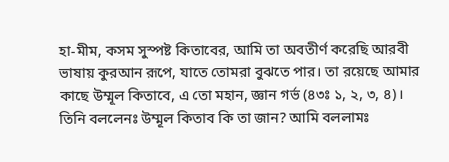হা-মীম, কসম সুস্পষ্ট কিতাবের, আমি তা অবতীর্ণ করেছি আরবী ভাষায় কুরআন রূপে, যাতে তোমরা বুঝতে পার। তা রয়েছে আমার কাছে উম্মূল কিতাবে, এ তো মহান, জ্ঞান গর্ভ (৪৩ঃ ১, ২, ৩, ৪)।
তিনি বললেনঃ উম্মূল কিতাব কি তা জান? আমি বললামঃ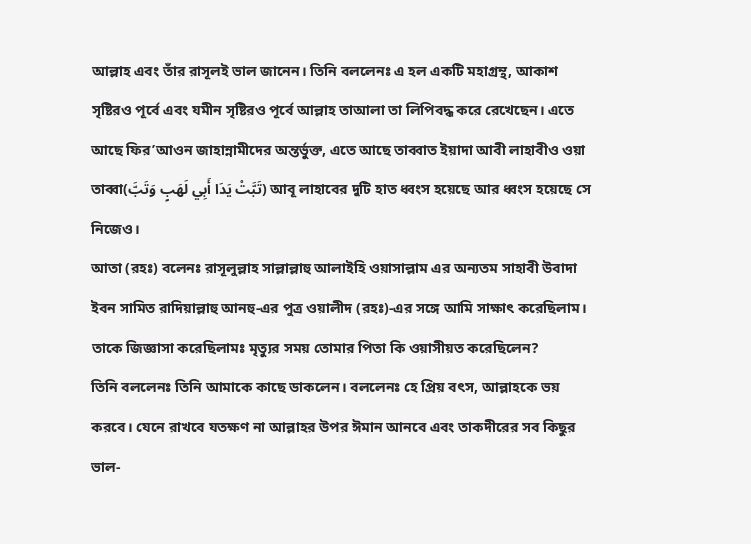আল্লাহ এবং তাঁর রাসূলই ভাল জানেন। তিনি বললেনঃ এ হল একটি মহাগ্রন্থ, আকাশ সৃষ্টিরও পূর্বে এবং যমীন সৃষ্টিরও পূর্বে আল্লাহ তাআলা তা লিপিবদ্ধ করে রেখেছেন। এতে আছে ফির’আওন জাহান্নামীদের অন্তর্ভুক্ত, এতে আছে তাব্বাত ইয়াদা আবী লাহাবীও ওয়া তাব্বা(تَبَّتْ يَدَا أَبِي لَهَبٍ وَتَبَّ) আবূ লাহাবের দুটি হাত ধ্বংস হয়েছে আর ধ্বংস হয়েছে সে নিজেও।
আতা (রহঃ) বলেনঃ রাসূলুল্লাহ সাল্লাল্লাহু আলাইহি ওয়াসাল্লাম এর অন্যতম সাহাবী উবাদা ইবন সামিত রাদিয়াল্লাহু আনহু-এর পুত্র ওয়ালীদ (রহঃ)-এর সঙ্গে আমি সাক্ষাৎ করেছিলাম। তাকে জিজ্ঞাসা করেছিলামঃ মৃত্যুর সময় তোমার পিতা কি ওয়াসীয়ত করেছিলেন?
তিনি বললেনঃ তিনি আমাকে কাছে ডাকলেন। বললেনঃ হে প্রিয় বৎস, আল্লাহকে ভয় করবে। যেনে রাখবে যতক্ষণ না আল্লাহর উপর ঈমান আনবে এবং তাকদীরের সব কিছুর ভাল-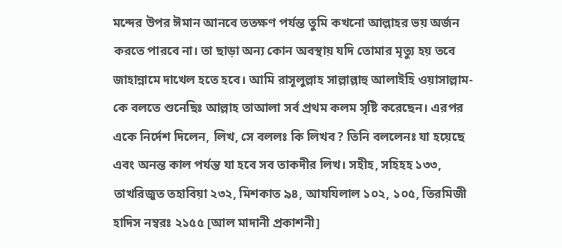মন্দের উপর ঈমান আনবে ততক্ষণ পর্যন্ত তুমি কখনো আল্লাহর ভয় অর্জন করতে পারবে না। তা ছাড়া অন্য কোন অবস্থায় যদি তোমার মৃত্যু হয় তবে জাহান্নামে দাখেল হতে হবে। আমি রাসূলুল্লাহ সাল্লাল্লাহু আলাইহি ওয়াসাল্লাম-কে বলতে শুনেছিঃ আল্লাহ তাআলা সর্ব প্রথম কলম সৃষ্টি করেছেন। এরপর একে নির্দেশ দিলেন, লিখ, সে বললঃ কি লিখব? তিনি বললেনঃ যা হয়েছে এবং অনন্ত কাল পর্যন্ত যা হবে সব তাকদীর লিখ। সহীহ, সহিহহ ১৩৩, তাখরিজুত তহাবিয়া ২৩২, মিশকাত ৯৪, আযযিলাল ১০২, ১০৫, তিরমিজী হাদিস নম্বরঃ ২১৫৫ [আল মাদানী প্রকাশনী]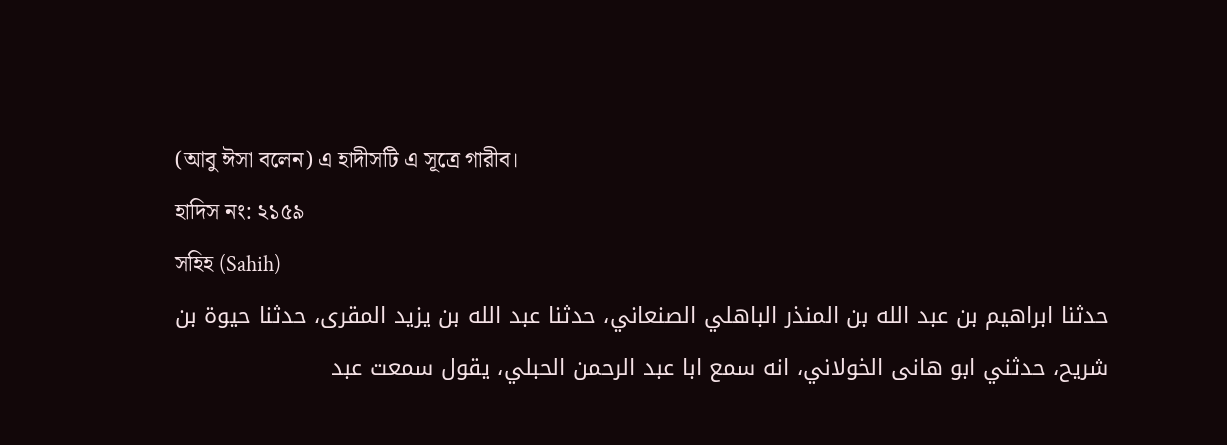(আবু ঈসা বলেন) এ হাদীসটি এ সূত্রে গারীব।
হাদিস নং: ২১৫৯
সহিহ (Sahih)
حدثنا ابراهيم بن عبد الله بن المنذر الباهلي الصنعاني، حدثنا عبد الله بن يزيد المقرى، حدثنا حيوة بن شريح، حدثني ابو هانى الخولاني، انه سمع ابا عبد الرحمن الحبلي، يقول سمعت عبد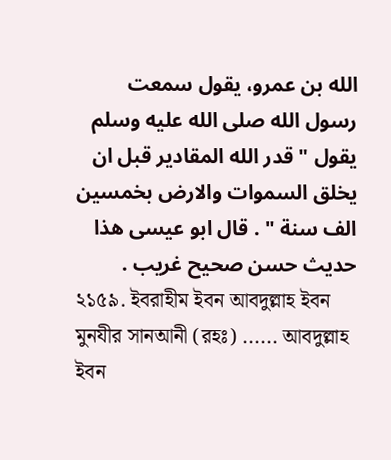الله بن عمرو، يقول سمعت رسول الله صلى الله عليه وسلم يقول " قدر الله المقادير قبل ان يخلق السموات والارض بخمسين الف سنة " . قال ابو عيسى هذا حديث حسن صحيح غريب .
২১৫৯. ইবরাহীম ইবন আবদুল্লাহ ইবন মুনযীর সানআনী (রহঃ) ...... আবদুল্লাহ ইবন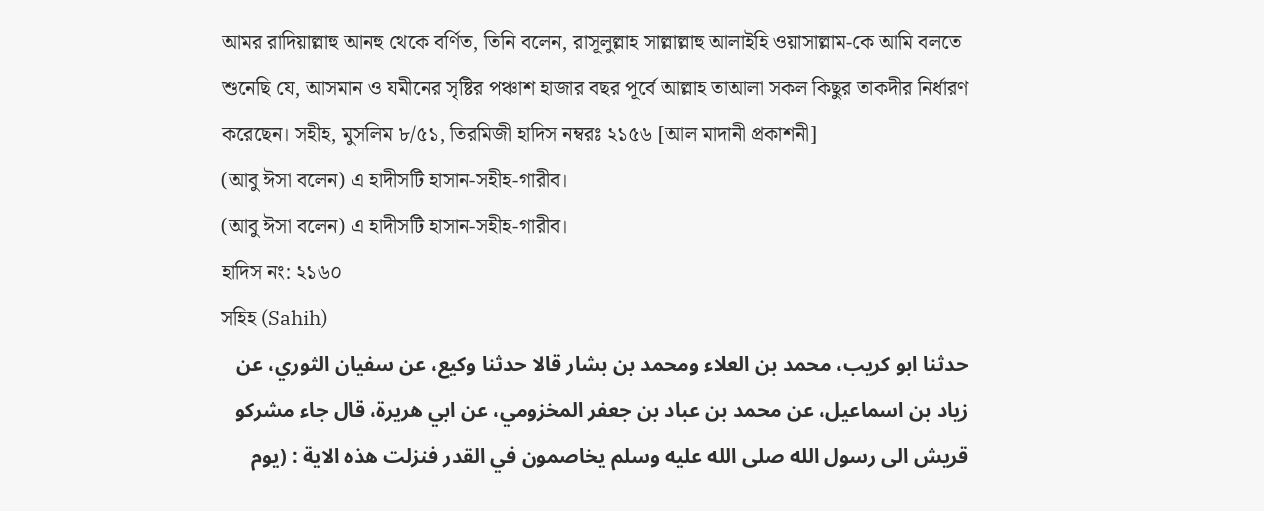আমর রাদিয়াল্লাহু আনহু থেকে বর্ণিত, তিনি বলেন, রাসূলুল্লাহ সাল্লাল্লাহু আলাইহি ওয়াসাল্লাম-কে আমি বলতে শুনেছি যে, আসমান ও যমীনের সৃষ্টির পঞ্চাশ হাজার বছর পূর্বে আল্লাহ তাআলা সকল কিছুর তাকদীর নির্ধারণ করেছেন। সহীহ, মুসলিম ৮/৫১, তিরমিজী হাদিস নম্বরঃ ২১৫৬ [আল মাদানী প্রকাশনী]
(আবু ঈসা বলেন) এ হাদীসটি হাসান-সহীহ-গারীব।
(আবু ঈসা বলেন) এ হাদীসটি হাসান-সহীহ-গারীব।
হাদিস নং: ২১৬০
সহিহ (Sahih)
حدثنا ابو كريب، محمد بن العلاء ومحمد بن بشار قالا حدثنا وكيع، عن سفيان الثوري، عن زياد بن اسماعيل، عن محمد بن عباد بن جعفر المخزومي، عن ابي هريرة، قال جاء مشركو قريش الى رسول الله صلى الله عليه وسلم يخاصمون في القدر فنزلت هذه الاية : (يوم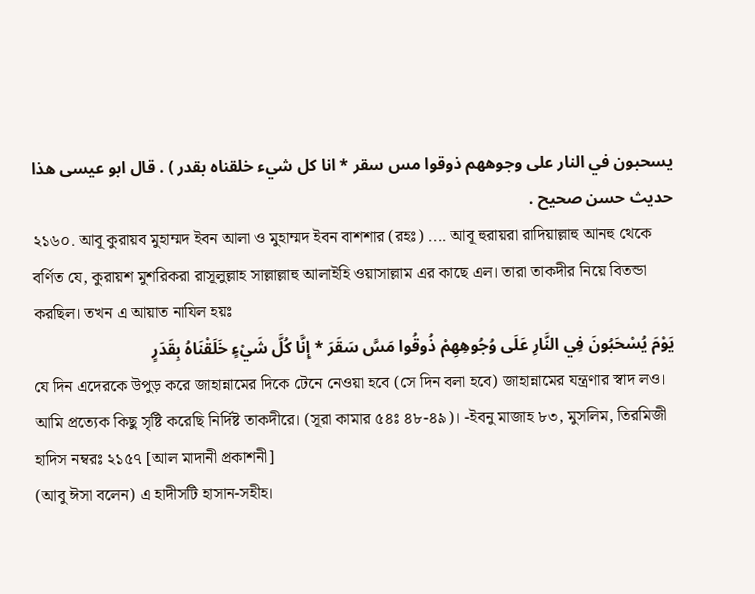يسحبون في النار على وجوههم ذوقوا مس سقر * انا كل شيء خلقناه بقدر ) . قال ابو عيسى هذا حديث حسن صحيح .
২১৬০. আবূ কুরায়ব মুহাম্মদ ইবন আলা ও মুহাম্মদ ইবন বাশশার (রহঃ) .... আবূ হুরায়রা রাদিয়াল্লাহু আনহু থেকে বর্ণিত যে, কুরায়শ মুশরিকরা রাসূলুল্লাহ সাল্লাল্লাহু আলাইহি ওয়াসাল্লাম এর কাছে এল। তারা তাকদীর নিয়ে বিতন্ডা করছিল। তখন এ আয়াত নাযিল হয়ঃ
يَوْمَ يُسْحَبُونَ فِي النَّارِ عَلَى وُجُوهِهِمْ ذُوقُوا مَسَّ سَقَرَ * إِنَّا كُلَّ شَيْءٍ خَلَقْنَاهُ بِقَدَرٍ
যে দিন এদেরকে উপুড় করে জাহান্নামের দিকে টেনে নেওয়া হবে (সে দিন বলা হবে) জাহান্নামের যন্ত্রণার স্বাদ লও। আমি প্রত্যেক কিছু সৃষ্টি করেছি নির্দিষ্ট তাকদীরে। (সূরা কামার ৫৪ঃ ৪৮-৪৯)। -ইবনু মাজাহ ৮৩, মুসলিম, তিরমিজী হাদিস নম্বরঃ ২১৫৭ [আল মাদানী প্রকাশনী]
(আবু ঈসা বলেন) এ হাদীসটি হাসান-সহীহ।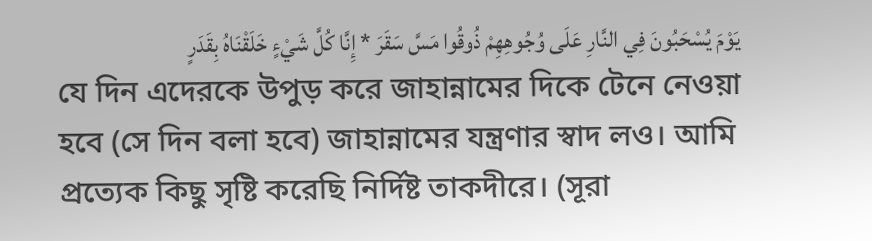يَوْمَ يُسْحَبُونَ فِي النَّارِ عَلَى وُجُوهِهِمْ ذُوقُوا مَسَّ سَقَرَ * إِنَّا كُلَّ شَيْءٍ خَلَقْنَاهُ بِقَدَرٍ
যে দিন এদেরকে উপুড় করে জাহান্নামের দিকে টেনে নেওয়া হবে (সে দিন বলা হবে) জাহান্নামের যন্ত্রণার স্বাদ লও। আমি প্রত্যেক কিছু সৃষ্টি করেছি নির্দিষ্ট তাকদীরে। (সূরা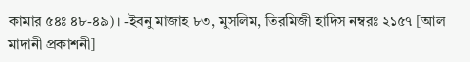কামার ৫৪ঃ ৪৮-৪৯)। -ইবনু মাজাহ ৮৩, মুসলিম, তিরমিজী হাদিস নম্বরঃ ২১৫৭ [আল মাদানী প্রকাশনী]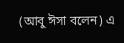(আবু ঈসা বলেন) এ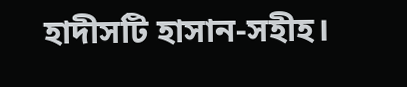হাদীসটি হাসান-সহীহ।